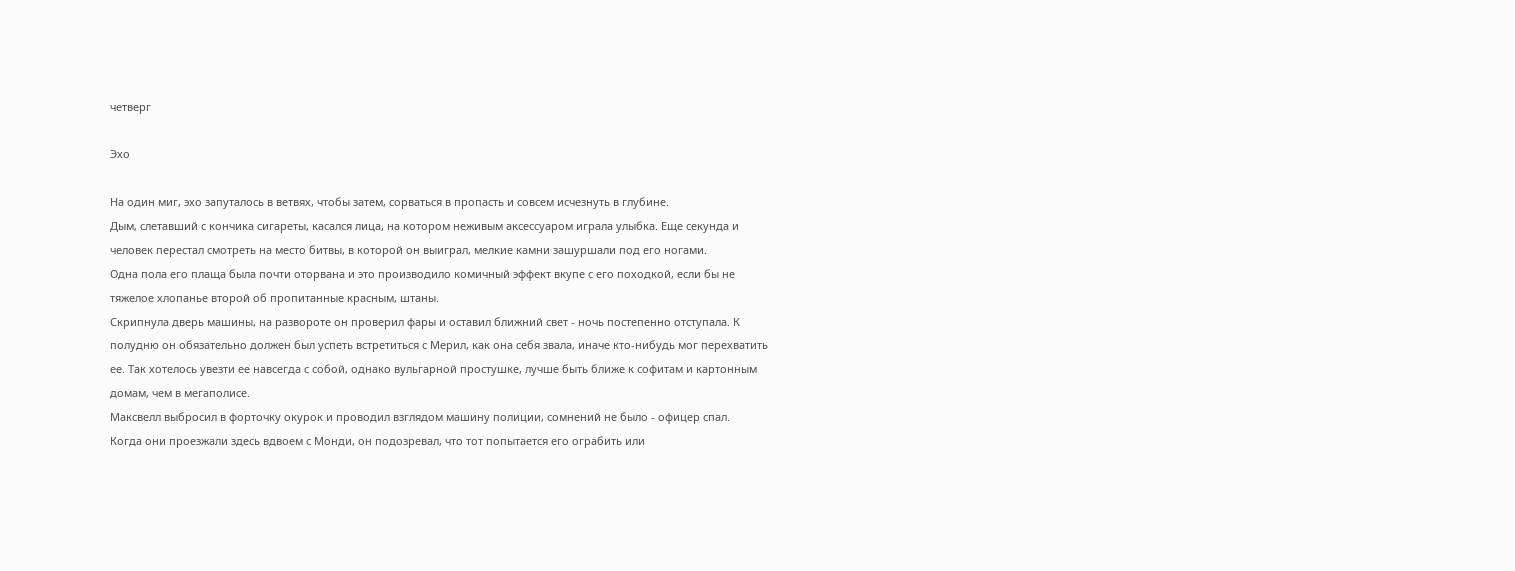четверг

Эхо

На один миг, эхо запуталось в ветвях, чтобы затем, сорваться в пропасть и совсем исчезнуть в глубине.
Дым, слетавший с кончика сигареты, касался лица, на котором неживым аксессуаром играла улыбка. Еще секунда и человек перестал смотреть на место битвы, в которой он выиграл, мелкие камни зашуршали под его ногами.
Одна пола его плаща была почти оторвана и это производило комичный эффект вкупе с его походкой, если бы не тяжелое хлопанье второй об пропитанные красным, штаны.
Скрипнула дверь машины, на развороте он проверил фары и оставил ближний свет - ночь постепенно отступала. К полудню он обязательно должен был успеть встретиться с Мерил, как она себя звала, иначе кто-нибудь мог перехватить ее. Так хотелось увезти ее навсегда с собой, однако вульгарной простушке, лучше быть ближе к софитам и картонным домам, чем в мегаполисе.
Максвелл выбросил в форточку окурок и проводил взглядом машину полиции, сомнений не было - офицер спал.
Когда они проезжали здесь вдвоем с Монди, он подозревал, что тот попытается его ограбить или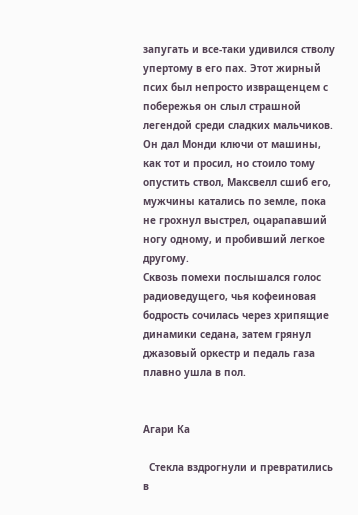запугать и все-таки удивился стволу упертому в его пах. Этот жирный псих был непросто извращенцем с побережья он слыл страшной легендой среди сладких мальчиков. Он дал Монди ключи от машины, как тот и просил, но стоило тому опустить ствол, Максвелл сшиб его, мужчины катались по земле, пока не грохнул выстрел, оцарапавший ногу одному, и пробивший легкое другому.
Сквозь помехи послышался голос радиоведущего, чья кофеиновая бодрость сочилась через хрипящие динамики седана, затем грянул джазовый оркестр и педаль газа плавно ушла в пол.


Агари Ка

  Стекла вздрогнули и превратились в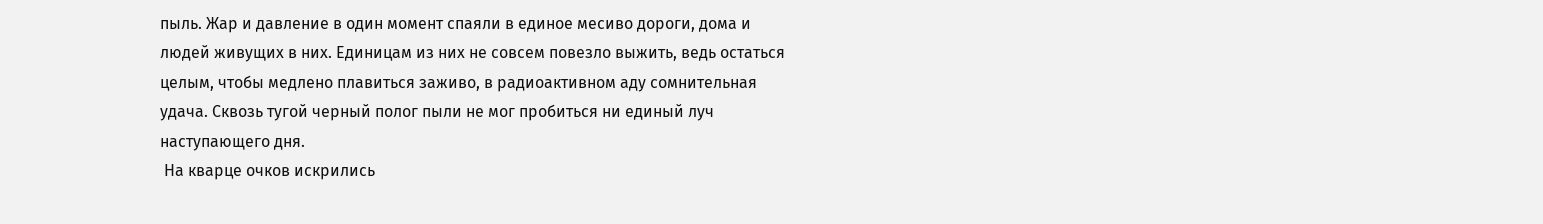пыль. Жар и давление в один момент спаяли в единое месиво дороги, дома и людей живущих в них. Единицам из них не совсем повезло выжить, ведь остаться целым, чтобы медлено плавиться заживо, в радиоактивном аду сомнительная удача. Сквозь тугой черный полог пыли не мог пробиться ни единый луч наступающего дня.
 На кварце очков искрились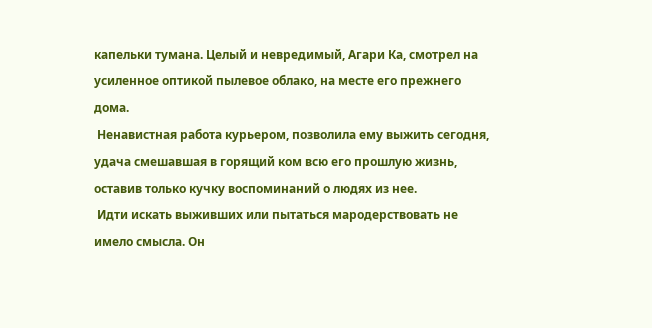капельки тумана. Целый и невредимый, Агари Ка, смотрел на усиленное оптикой пылевое облако, на месте его прежнего дома.
 Ненавистная работа курьером, позволила ему выжить сегодня, удача смешавшая в горящий ком всю его прошлую жизнь, оставив только кучку воспоминаний о людях из нее.
 Идти искать выживших или пытаться мародерствовать не имело смысла. Он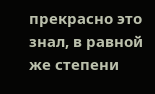прекрасно это знал, в равной же степени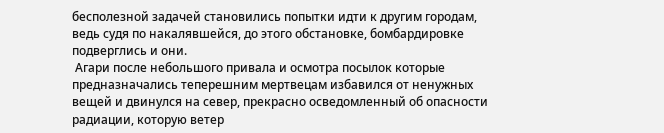бесполезной задачей становились попытки идти к другим городам, ведь судя по накалявшейся, до этого обстановке, бомбардировке подверглись и они.
 Агари после небольшого привала и осмотра посылок которые предназначались теперешним мертвецам избавился от ненужных вещей и двинулся на север, прекрасно осведомленный об опасности радиации, которую ветер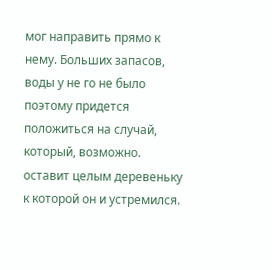мог направить прямо к нему. Больших запасов, воды у не го не было поэтому придется положиться на случай, который, возможно. оставит целым деревеньку к которой он и устремился.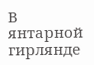В янтарной гирлянде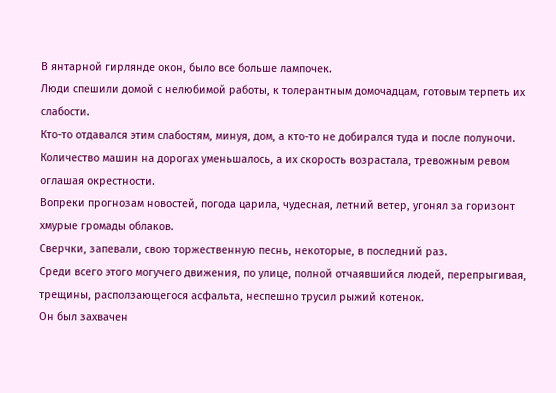В янтарной гирлянде окон, было все больше лампочек.
Люди спешили домой с нелюбимой работы, к толерантным домочадцам, готовым терпеть их слабости.
Кто-то отдавался этим слабостям, минуя, дом, а кто-то не добирался туда и после полуночи.
Количество машин на дорогах уменьшалось, а их скорость возрастала, тревожным ревом оглашая окрестности.
Вопреки прогнозам новостей, погода царила, чудесная, летний ветер, угонял за горизонт хмурые громады облаков.
Сверчки, запевали, свою торжественную песнь, некоторые, в последний раз.
Среди всего этого могучего движения, по улице, полной отчаявшийся людей, перепрыгивая, трещины, расползающегося асфальта, неспешно трусил рыжий котенок.
Он был захвачен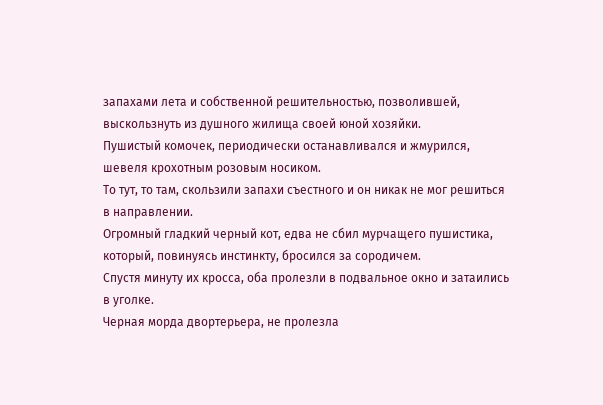запахами лета и собственной решительностью, позволившей, выскользнуть из душного жилища своей юной хозяйки.
Пушистый комочек, периодически останавливался и жмурился, шевеля крохотным розовым носиком.
То тут, то там, скользили запахи съестного и он никак не мог решиться в направлении.
Огромный гладкий черный кот, едва не сбил мурчащего пушистика, который, повинуясь инстинкту, бросился за сородичем.
Спустя минуту их кросса, оба пролезли в подвальное окно и затаились в уголке.
Черная морда двортерьера, не пролезла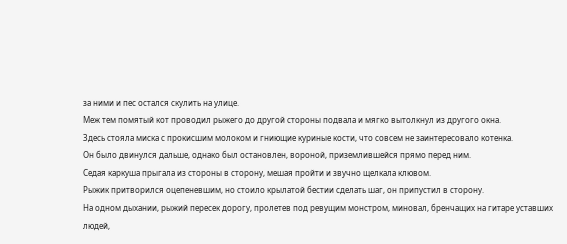за ними и пес остался скулить на улице.
Меж тем помятый кот проводил рыжего до другой стороны подвала и мягко вытолкнул из другого окна.
Здесь стояла миска с прокисшим молоком и гниющие куриные кости, что совсем не заинтересовало котенка.
Он было двинулся дальше, однако был остановлен, вороной, приземлившейся прямо перед ним.
Седая каркуша прыгала из стороны в сторону, мешая пройти и звучно щелкала клювом.
Рыжик притворился оцепеневшим, но стоило крылатой бестии сделать шаг, он припустил в сторону.
На одном дыхании, рыжий пересек дорогу, пролетев под ревущим монстром, миновал, бренчащих на гитаре уставших людей,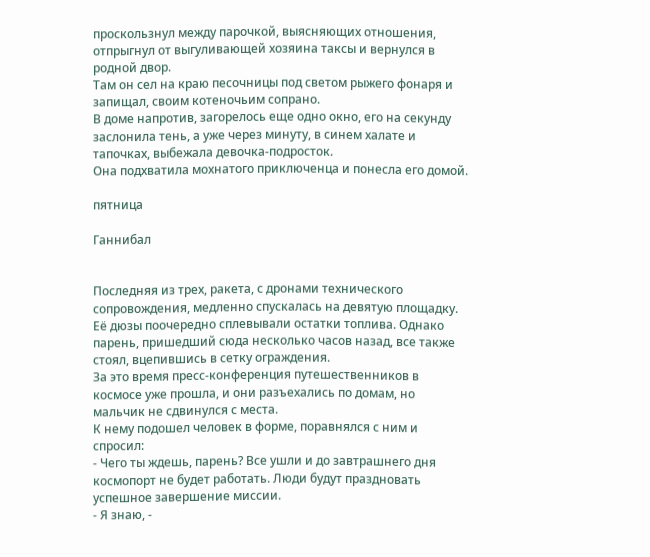проскользнул между парочкой, выясняющих отношения, отпрыгнул от выгуливающей хозяина таксы и вернулся в родной двор.
Там он сел на краю песочницы под светом рыжего фонаря и запищал, своим котеночьим сопрано.
В доме напротив, загорелось еще одно окно, его на секунду заслонила тень, а уже через минуту, в синем халате и тапочках, выбежала девочка-подросток.
Она подхватила мохнатого приключенца и понесла его домой.

пятница

Ганнибал


Последняя из трех, ракета, с дронами технического сопровождения, медленно спускалась на девятую площадку. Её дюзы поочередно сплевывали остатки топлива. Однако парень, пришедший сюда несколько часов назад, все также стоял, вцепившись в сетку ограждения.
За это время пресс-конференция путешественников в космосе уже прошла, и они разъехались по домам, но мальчик не сдвинулся с места.
К нему подошел человек в форме, поравнялся с ним и спросил:
- Чего ты ждешь, парень? Все ушли и до завтрашнего дня космопорт не будет работать. Люди будут праздновать успешное завершение миссии.
- Я знаю, -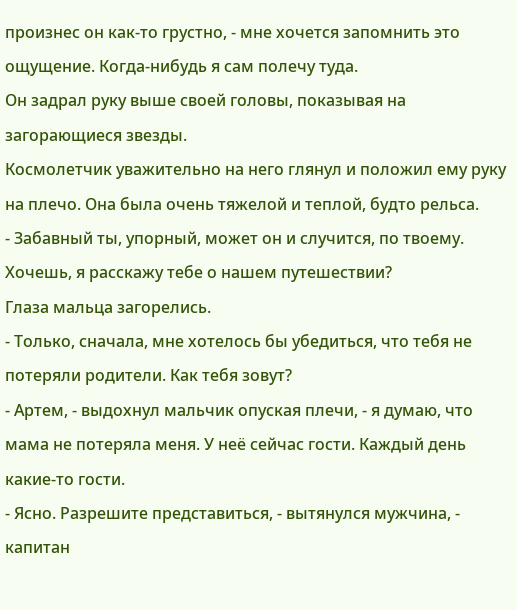произнес он как-то грустно, - мне хочется запомнить это ощущение. Когда-нибудь я сам полечу туда.
Он задрал руку выше своей головы, показывая на загорающиеся звезды.
Космолетчик уважительно на него глянул и положил ему руку на плечо. Она была очень тяжелой и теплой, будто рельса.
- Забавный ты, упорный, может он и случится, по твоему. Хочешь, я расскажу тебе о нашем путешествии?
Глаза мальца загорелись.
- Только, сначала, мне хотелось бы убедиться, что тебя не потеряли родители. Как тебя зовут?
- Артем, - выдохнул мальчик опуская плечи, - я думаю, что мама не потеряла меня. У неё сейчас гости. Каждый день какие-то гости.
- Ясно. Разрешите представиться, - вытянулся мужчина, - капитан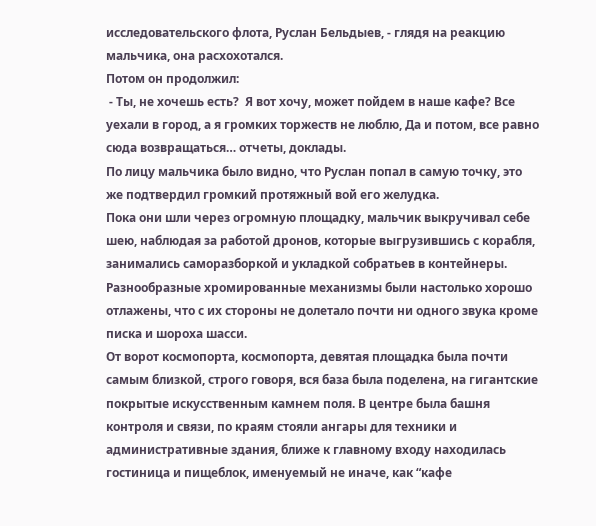исследовательского флота, Руслан Бельдыев, - глядя на реакцию мальчика, она расхохотался.
Потом он продолжил:
 - Ты, не хочешь есть?  Я вот хочу, может пойдем в наше кафе? Все уехали в город, а я громких торжеств не люблю, Да и потом, все равно сюда возвращаться… отчеты, доклады.
По лицу мальчика было видно, что Руслан попал в самую точку, это же подтвердил громкий протяжный вой его желудка.
Пока они шли через огромную площадку, мальчик выкручивал себе шею, наблюдая за работой дронов, которые выгрузившись с корабля, занимались саморазборкой и укладкой собратьев в контейнеры. Разнообразные хромированные механизмы были настолько хорошо отлажены, что с их стороны не долетало почти ни одного звука кроме писка и шороха шасси.
От ворот космопорта, космопорта, девятая площадка была почти самым близкой, строго говоря, вся база была поделена, на гигантские покрытые искусственным камнем поля. В центре была башня контроля и связи, по краям стояли ангары для техники и административные здания, ближе к главному входу находилась гостиница и пищеблок, именуемый не иначе, как “кафе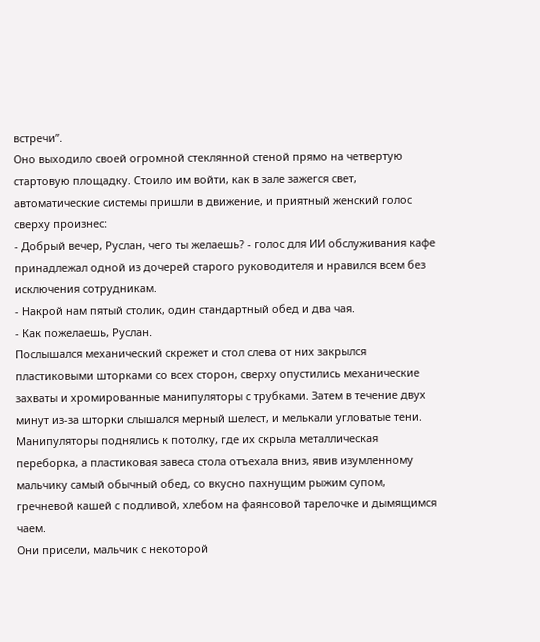встречи”.
Оно выходило своей огромной стеклянной стеной прямо на четвертую стартовую площадку. Стоило им войти, как в зале зажегся свет, автоматические системы пришли в движение, и приятный женский голос сверху произнес:
- Добрый вечер, Руслан, чего ты желаешь? - голос для ИИ обслуживания кафе принадлежал одной из дочерей старого руководителя и нравился всем без исключения сотрудникам.
- Накрой нам пятый столик, один стандартный обед и два чая.
- Как пожелаешь, Руслан.
Послышался механический скрежет и стол слева от них закрылся пластиковыми шторками со всех сторон, сверху опустились механические захваты и хромированные манипуляторы с трубками. Затем в течение двух минут из-за шторки слышался мерный шелест, и мелькали угловатые тени. Манипуляторы поднялись к потолку, где их скрыла металлическая переборка, а пластиковая завеса стола отъехала вниз, явив изумленному мальчику самый обычный обед, со вкусно пахнущим рыжим супом, гречневой кашей с подливой, хлебом на фаянсовой тарелочке и дымящимся чаем.
Они присели, мальчик с некоторой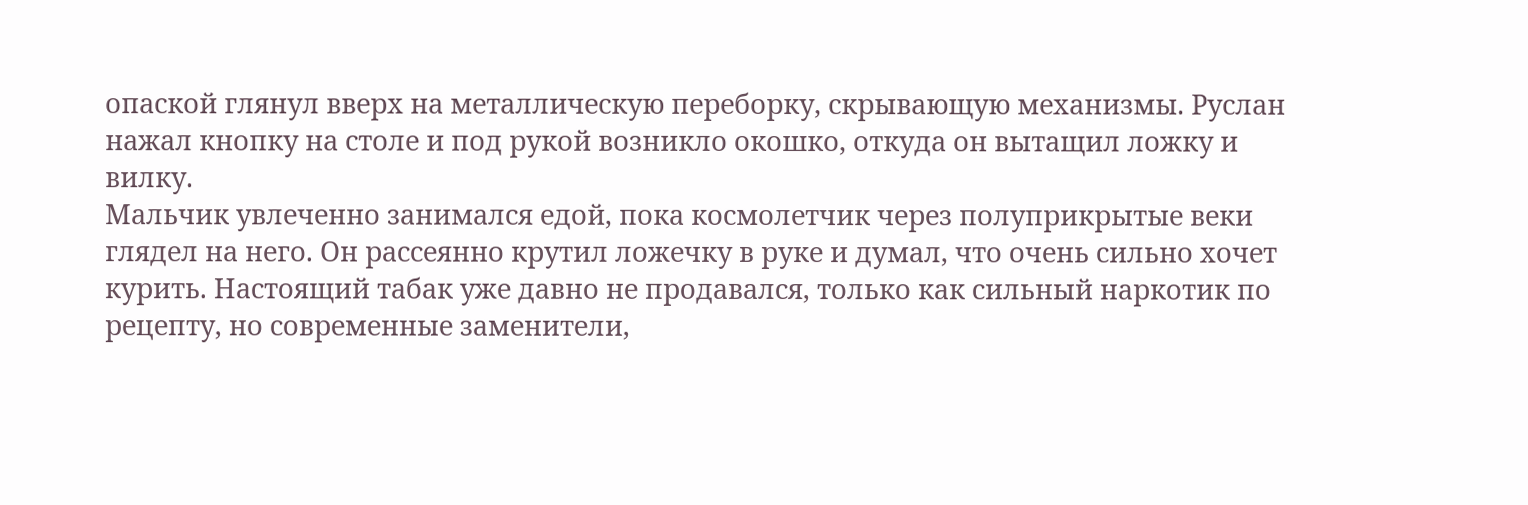опаской глянул вверх на металлическую переборку, скрывающую механизмы. Руслан нажал кнопку на столе и под рукой возникло окошко, откуда он вытащил ложку и вилку.
Мальчик увлеченно занимался едой, пока космолетчик через полуприкрытые веки глядел на него. Он рассеянно крутил ложечку в руке и думал, что очень сильно хочет курить. Настоящий табак уже давно не продавался, только как сильный наркотик по рецепту, но современные заменители,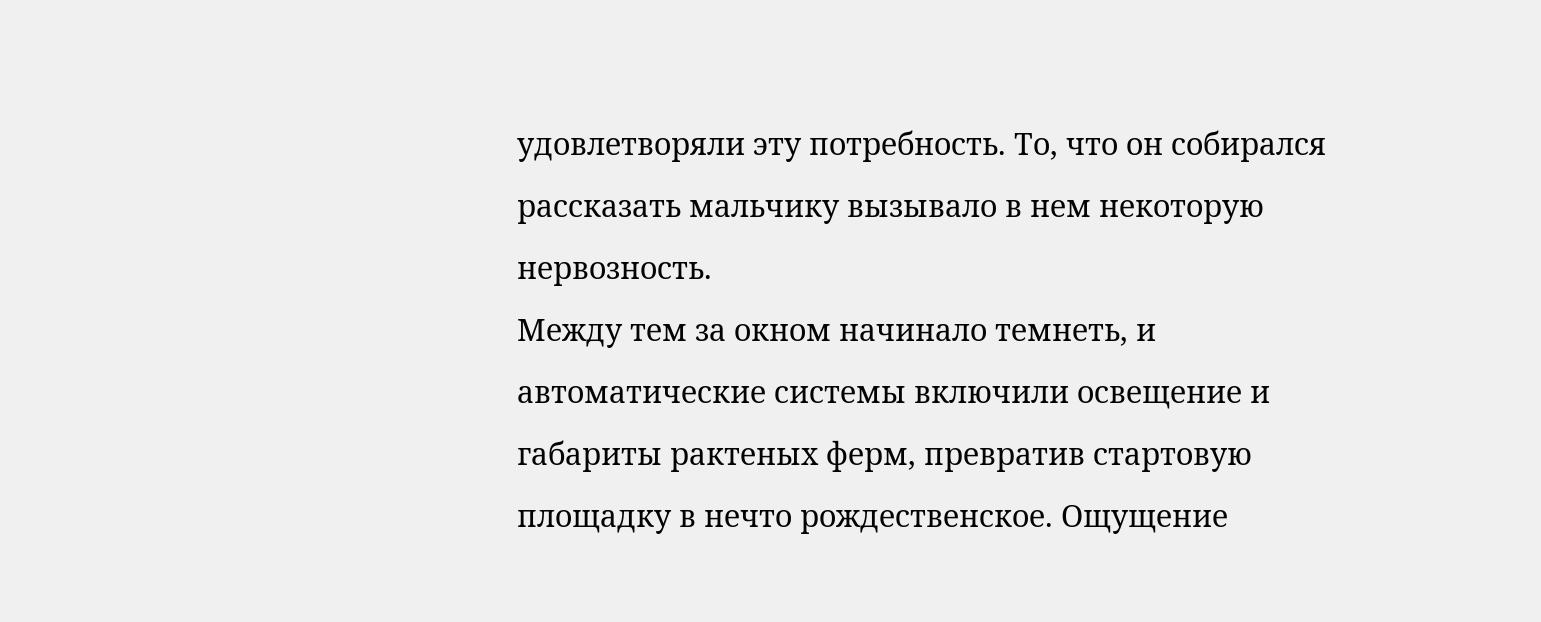удовлетворяли эту потребность. То, что он собирался рассказать мальчику вызывало в нем некоторую нервозность.
Между тем за окном начинало темнеть, и автоматические системы включили освещение и габариты рактеных ферм, превратив стартовую площадку в нечто рождественское. Ощущение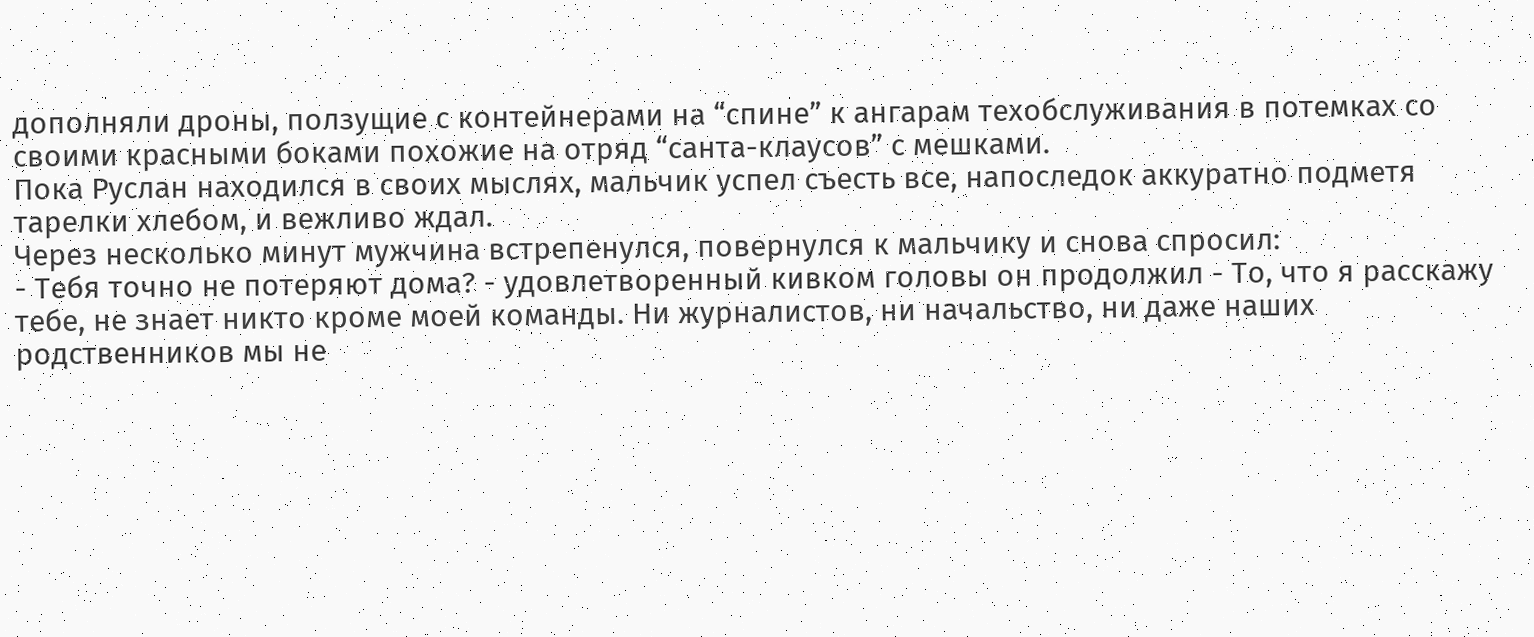дополняли дроны, ползущие с контейнерами на “спине” к ангарам техобслуживания в потемках со своими красными боками похожие на отряд “санта-клаусов” с мешками.
Пока Руслан находился в своих мыслях, мальчик успел съесть все, напоследок аккуратно подметя тарелки хлебом, и вежливо ждал.
Через несколько минут мужчина встрепенулся, повернулся к мальчику и снова спросил:
- Тебя точно не потеряют дома? - удовлетворенный кивком головы он продолжил - То, что я расскажу тебе, не знает никто кроме моей команды. Ни журналистов, ни начальство, ни даже наших родственников мы не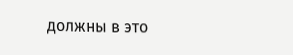должны в это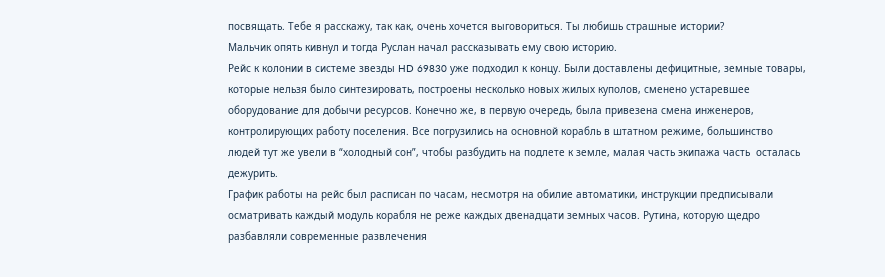посвящать. Тебе я расскажу, так как, очень хочется выговориться. Ты любишь страшные истории?
Мальчик опять кивнул и тогда Руслан начал рассказывать ему свою историю.
Рейс к колонии в системе звезды HD 69830 уже подходил к концу. Были доставлены дефицитные, земные товары, которые нельзя было синтезировать, построены несколько новых жилых куполов, сменено устаревшее оборудование для добычи ресурсов. Конечно же, в первую очередь, была привезена смена инженеров, контролирующих работу поселения. Все погрузились на основной корабль в штатном режиме, большинство людей тут же увели в “холодный сон”, чтобы разбудить на подлете к земле, малая часть экипажа часть  осталась дежурить.
График работы на рейс был расписан по часам, несмотря на обилие автоматики, инструкции предписывали осматривать каждый модуль корабля не реже каждых двенадцати земных часов. Рутина, которую щедро разбавляли современные развлечения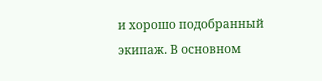и хорошо подобранный экипаж. В основном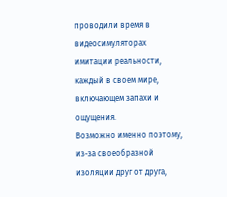проводили время в видеосимуляторах имитации реальности, каждый в своем мире, включающем запахи и ощущения.
Возможно именно поэтому, из-за своеобразной изоляции друг от друга,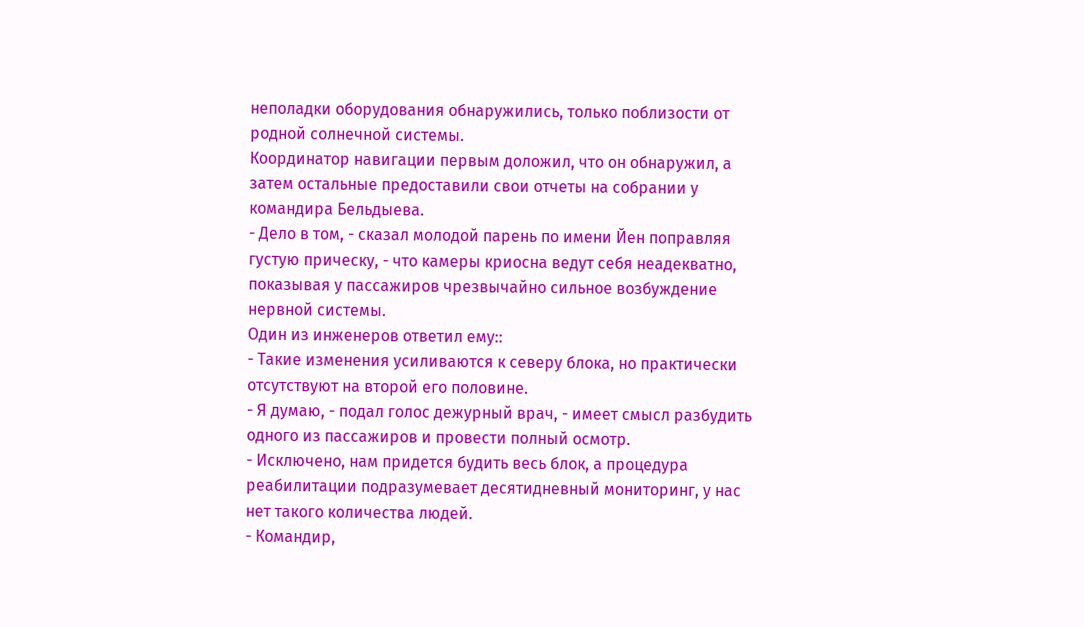неполадки оборудования обнаружились, только поблизости от родной солнечной системы.
Координатор навигации первым доложил, что он обнаружил, а затем остальные предоставили свои отчеты на собрании у командира Бельдыева.
- Дело в том, - сказал молодой парень по имени Йен поправляя густую прическу, - что камеры криосна ведут себя неадекватно, показывая у пассажиров чрезвычайно сильное возбуждение нервной системы.
Один из инженеров ответил ему::
- Такие изменения усиливаются к северу блока, но практически отсутствуют на второй его половине.
- Я думаю, - подал голос дежурный врач, - имеет смысл разбудить одного из пассажиров и провести полный осмотр.
- Исключено, нам придется будить весь блок, а процедура реабилитации подразумевает десятидневный мониторинг, у нас нет такого количества людей.
- Командир,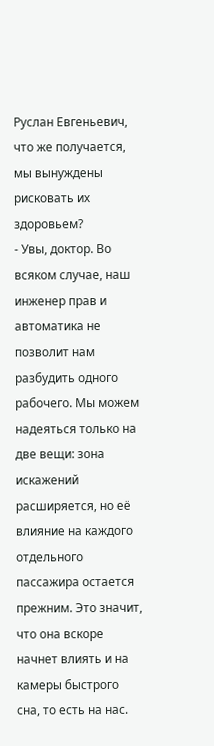Руслан Евгеньевич, что же получается, мы вынуждены рисковать их здоровьем?
- Увы, доктор. Во всяком случае, наш инженер прав и автоматика не позволит нам разбудить одного рабочего. Мы можем надеяться только на две вещи: зона искажений расширяется, но её влияние на каждого отдельного пассажира остается прежним. Это значит, что она вскоре начнет влиять и на камеры быстрого сна, то есть на нас.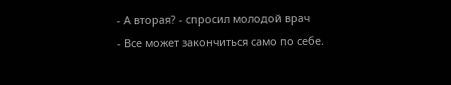- А вторая? - спросил молодой врач
- Все может закончиться само по себе.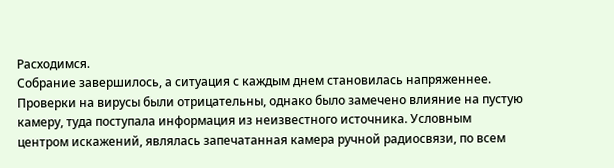Расходимся.
Собрание завершилось, а ситуация с каждым днем становилась напряженнее.  Проверки на вирусы были отрицательны, однако было замечено влияние на пустую камеру, туда поступала информация из неизвестного источника. Условным центром искажений, являлась запечатанная камера ручной радиосвязи, по всем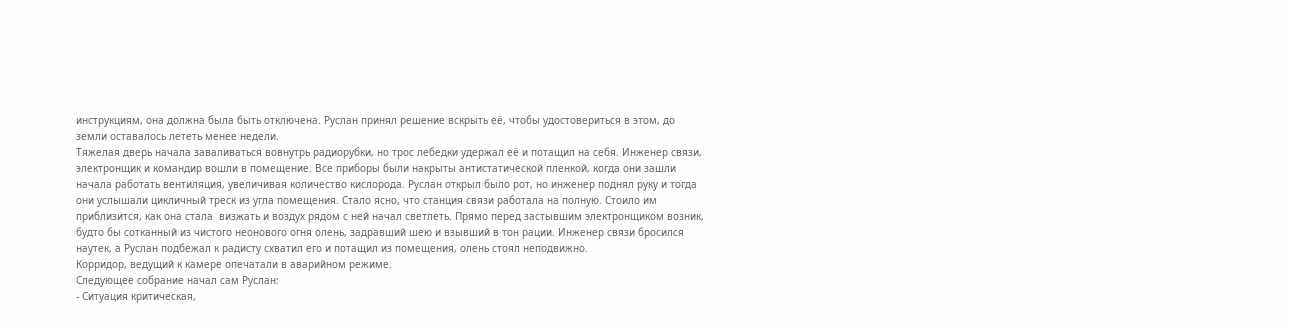инструкциям, она должна была быть отключена. Руслан принял решение вскрыть её, чтобы удостовериться в этом, до земли оставалось лететь менее недели.
Тяжелая дверь начала заваливаться вовнутрь радиорубки, но трос лебедки удержал её и потащил на себя. Инженер связи, электронщик и командир вошли в помещение. Все приборы были накрыты антистатической пленкой, когда они зашли начала работать вентиляция, увеличивая количество кислорода. Руслан открыл было рот, но инженер поднял руку и тогда они услышали цикличный треск из угла помещения. Стало ясно, что станция связи работала на полную. Стоило им приблизится, как она стала  визжать и воздух рядом с ней начал светлеть. Прямо перед застывшим электронщиком возник, будто бы сотканный из чистого неонового огня олень, задравший шею и взывший в тон рации. Инженер связи бросился наутек, а Руслан подбежал к радисту схватил его и потащил из помещения, олень стоял неподвижно.
Корридор, ведущий к камере опечатали в аварийном режиме.
Следующее собрание начал сам Руслан:
- Ситуация критическая,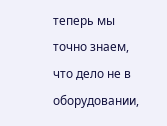теперь мы точно знаем, что дело не в оборудовании,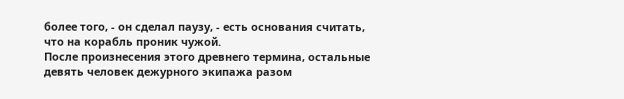более того, - он сделал паузу, - есть основания считать, что на корабль проник чужой.
После произнесения этого древнего термина, остальные девять человек дежурного экипажа разом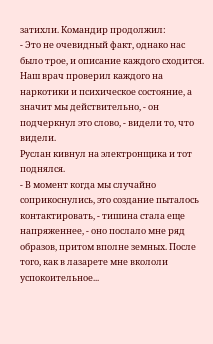затихли. Командир продолжил:
- Это не очевидный факт, однако нас было трое, и описание каждого сходится. Наш врач проверил каждого на наркотики и психическое состояние, а значит мы действительно, - он подчеркнул это слово, - видели то, что видели.
Руслан кивнул на электронщика и тот поднялся.
- В момент когда мы случайно соприкоснулись, это создание пыталось контактировать, - тишина стала еще напряженнее, - оно послало мне ряд образов, притом вполне земных. После того, как в лазарете мне вкололи успокоительное...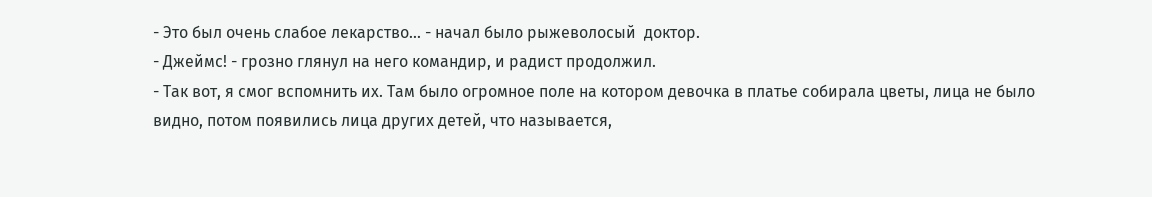- Это был очень слабое лекарство... - начал было рыжеволосый  доктор.
- Джеймс! - грозно глянул на него командир, и радист продолжил.
- Так вот, я смог вспомнить их. Там было огромное поле на котором девочка в платье собирала цветы, лица не было видно, потом появились лица других детей, что называется,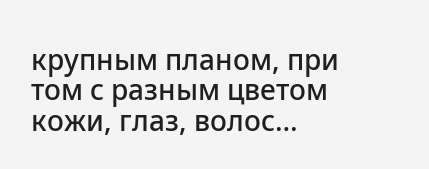крупным планом, при том с разным цветом кожи, глаз, волос…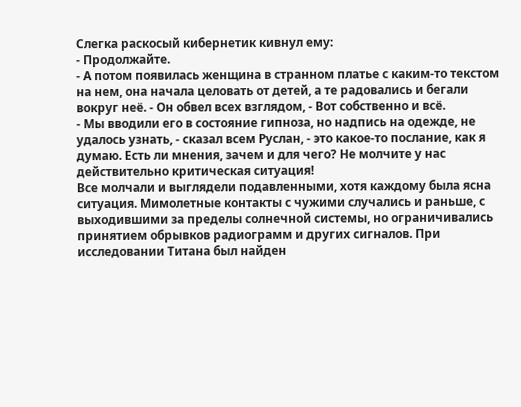Слегка раскосый кибернетик кивнул ему:
- Продолжайте.
- А потом появилась женщина в странном платье с каким-то текстом на нем, она начала целовать от детей, а те радовались и бегали вокруг неё. - Он обвел всех взглядом, - Вот собственно и всё.
- Мы вводили его в состояние гипноза, но надпись на одежде, не удалось узнать, - сказал всем Руслан, - это какое-то послание, как я думаю. Есть ли мнения, зачем и для чего? Не молчите у нас действительно критическая ситуация!
Все молчали и выглядели подавленными, хотя каждому была ясна ситуация. Мимолетные контакты с чужими случались и раньше, с выходившими за пределы солнечной системы, но ограничивались принятием обрывков радиограмм и других сигналов. При исследовании Титана был найден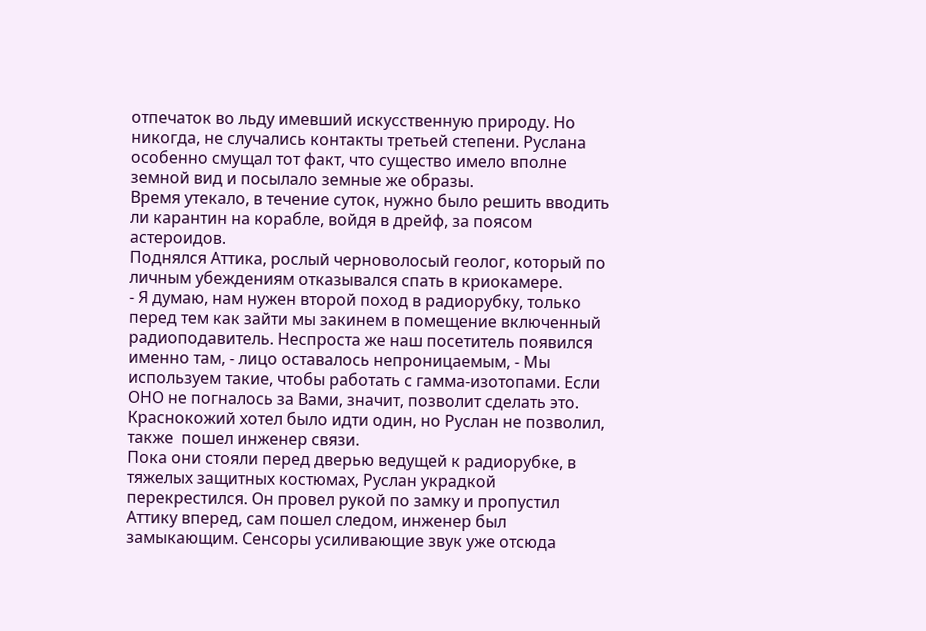отпечаток во льду имевший искусственную природу. Но никогда, не случались контакты третьей степени. Руслана особенно смущал тот факт, что существо имело вполне земной вид и посылало земные же образы.
Время утекало, в течение суток, нужно было решить вводить ли карантин на корабле, войдя в дрейф, за поясом астероидов.
Поднялся Аттика, рослый черноволосый геолог, который по личным убеждениям отказывался спать в криокамере.
- Я думаю, нам нужен второй поход в радиорубку, только перед тем как зайти мы закинем в помещение включенный радиоподавитель. Неспроста же наш посетитель появился именно там, - лицо оставалось непроницаемым, - Мы используем такие, чтобы работать с гамма-изотопами. Если ОНО не погналось за Вами, значит, позволит сделать это.
Краснокожий хотел было идти один, но Руслан не позволил, также  пошел инженер связи.
Пока они стояли перед дверью ведущей к радиорубке, в тяжелых защитных костюмах, Руслан украдкой перекрестился. Он провел рукой по замку и пропустил Аттику вперед, сам пошел следом, инженер был замыкающим. Сенсоры усиливающие звук уже отсюда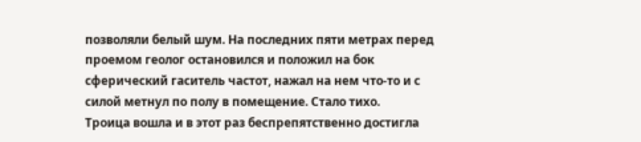позволяли белый шум. На последних пяти метрах перед проемом геолог остановился и положил на бок сферический гаситель частот, нажал на нем что-то и с силой метнул по полу в помещение. Стало тихо.
Троица вошла и в этот раз беспрепятственно достигла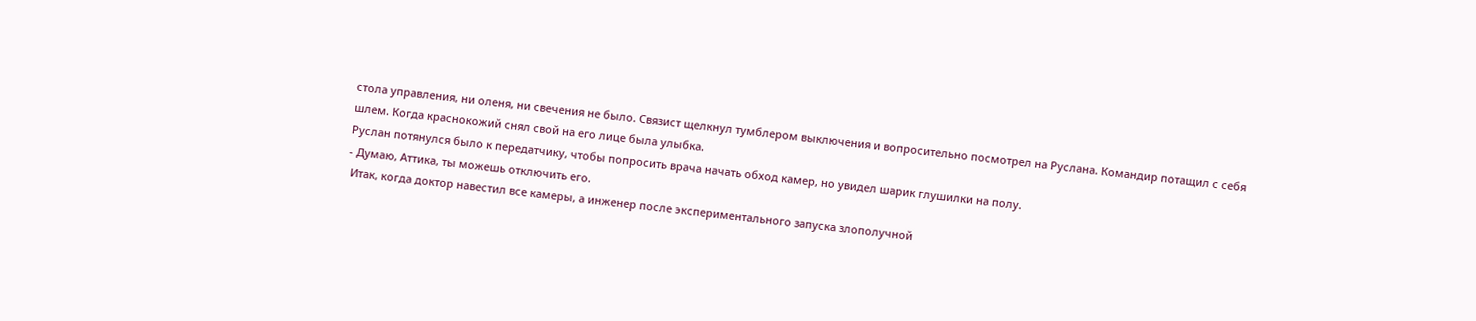стола управления, ни оленя, ни свечения не было. Связист щелкнул тумблером выключения и вопросительно посмотрел на Руслана. Командир потащил с себя шлем. Когда краснокожий снял свой на его лице была улыбка.
Руслан потянулся было к передатчику, чтобы попросить врача начать обход камер, но увидел шарик глушилки на полу.
- Думаю, Аттика, ты можешь отключить его.
 Итак, когда доктор навестил все камеры, а инженер после экспериментального запуска злополучной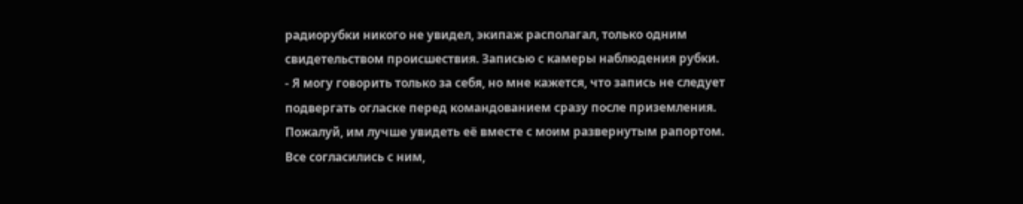радиорубки никого не увидел, экипаж располагал, только одним свидетельством происшествия. Записью с камеры наблюдения рубки.
- Я могу говорить только за себя, но мне кажется, что запись не следует подвергать огласке перед командованием сразу после приземления. Пожалуй, им лучше увидеть её вместе с моим развернутым рапортом.
Все согласились с ним,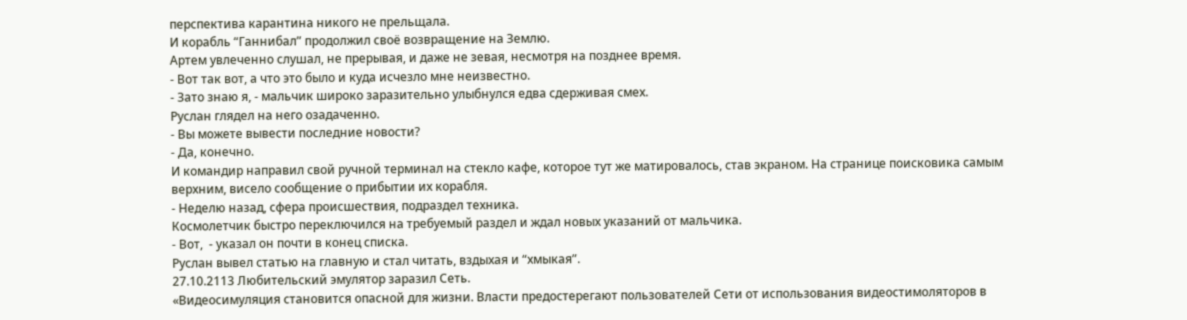перспектива карантина никого не прельщала.
И корабль “Ганнибал” продолжил своё возвращение на Землю.
Артем увлеченно слушал, не прерывая, и даже не зевая, несмотря на позднее время.
- Вот так вот, а что это было и куда исчезло мне неизвестно.
- Зато знаю я, - мальчик широко заразительно улыбнулся едва сдерживая смех.
Руслан глядел на него озадаченно.
- Вы можете вывести последние новости?
- Да, конечно.
И командир направил свой ручной терминал на стекло кафе, которое тут же матировалось, став экраном. На странице поисковика самым верхним, висело сообщение о прибытии их корабля.
- Неделю назад, сфера происшествия, подраздел техника.
Космолетчик быстро переключился на требуемый раздел и ждал новых указаний от мальчика.
- Вот,  - указал он почти в конец списка.
Руслан вывел статью на главную и стал читать, вздыхая и “хмыкая”.
27.10.2113 Любительский эмулятор заразил Сеть.
«Видеосимуляция становится опасной для жизни. Власти предостерегают пользователей Сети от использования видеостимоляторов в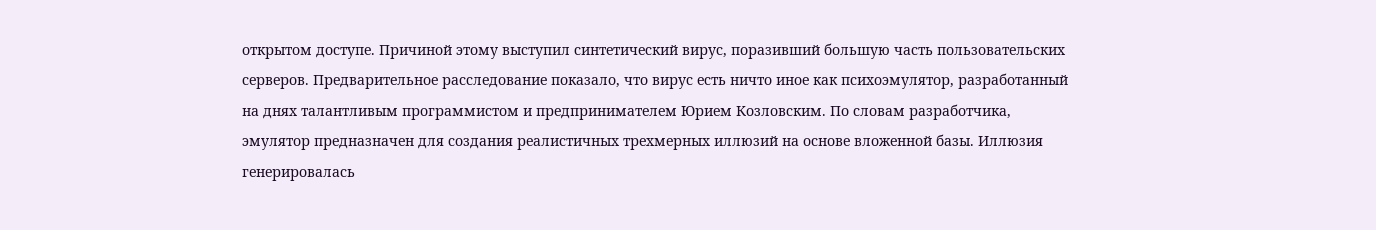открытом доступе. Причиной этому выступил синтетический вирус, поразивший большую часть пользовательских серверов. Предварительное расследование показало, что вирус есть ничто иное как психоэмулятор, разработанный на днях талантливым программистом и предпринимателем Юрием Козловским. По словам разработчика, эмулятор предназначен для создания реалистичных трехмерных иллюзий на основе вложенной базы. Иллюзия генерировалась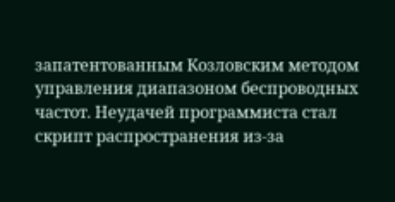запатентованным Козловским методом управления диапазоном беспроводных частот. Неудачей программиста стал скрипт распространения из-за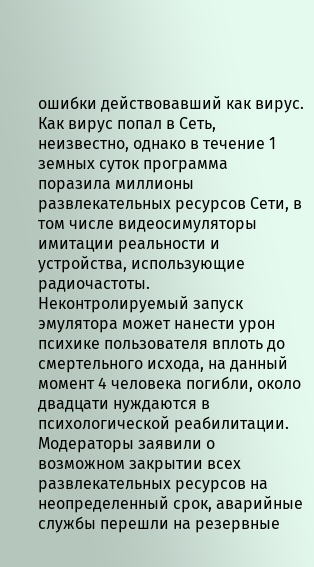ошибки действовавший как вирус. Как вирус попал в Сеть, неизвестно, однако в течение 1 земных суток программа поразила миллионы развлекательных ресурсов Сети, в том числе видеосимуляторы имитации реальности и устройства, использующие радиочастоты. Неконтролируемый запуск эмулятора может нанести урон психике пользователя вплоть до смертельного исхода, на данный момент 4 человека погибли, около двадцати нуждаются в психологической реабилитации. Модераторы заявили о возможном закрытии всех развлекательных ресурсов на неопределенный срок, аварийные службы перешли на резервные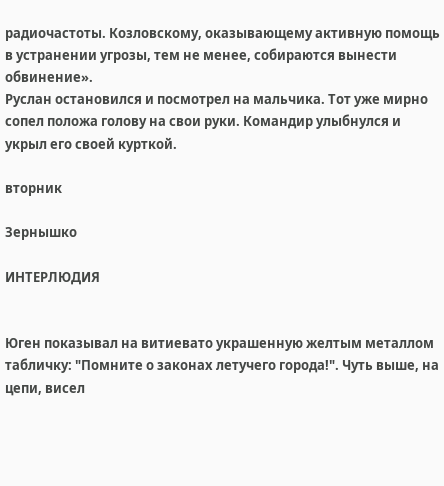радиочастоты. Козловскому, оказывающему активную помощь в устранении угрозы, тем не менее, собираются вынести обвинение».
Руслан остановился и посмотрел на мальчика. Тот уже мирно сопел положа голову на свои руки. Командир улыбнулся и укрыл его своей курткой.

вторник

Зернышко

ИНТЕРЛЮДИЯ


Юген показывал на витиевато украшенную желтым металлом табличку: "Помните о законах летучего города!". Чуть выше, на цепи, висел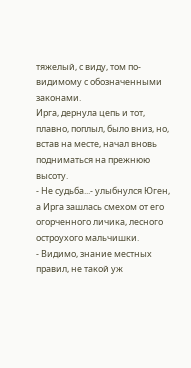тяжелый, с виду, том по-видимому с обозначенными законами.
Ирга, дернула цепь и тот, плавно, поплыл, было вниз, но, встав на месте, начал вновь подниматься на прежнюю высоту.
- Не судьба...- улыбнулся Юген, а Ирга зашлась смехом от его огорченного личика, лесного остроухого мальчишки.
- Видимо, знание местных правил, не такой уж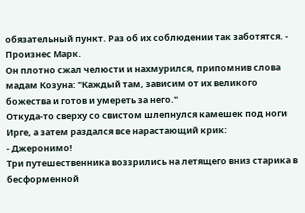обязательный пункт. Раз об их соблюдении так заботятся. - Произнес Марк.
Он плотно сжал челюсти и нахмурился, припомнив слова мадам Козуна: "Каждый там, зависим от их великого божества и готов и умереть за него."
Откуда-то сверху со свистом шлепнулся камешек под ноги Ирге, а затем раздался все нарастающий крик:
- Джеронимо!
Три путешественника воззрились на летящего вниз старика в бесформенной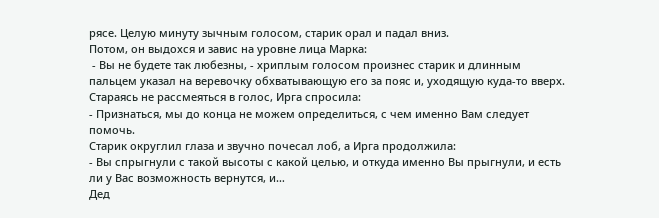рясе. Целую минуту зычным голосом, старик орал и падал вниз.
Потом, он выдохся и завис на уровне лица Марка:
 - Вы не будете так любезны, - хриплым голосом произнес старик и длинным пальцем указал на веревочку обхватывающую его за пояс и, уходящую куда-то вверх.
Стараясь не рассмеяться в голос, Ирга спросила:
- Признаться, мы до конца не можем определиться, с чем именно Вам следует помочь.
Старик округлил глаза и звучно почесал лоб, а Ирга продолжила:
- Вы спрыгнули с такой высоты с какой целью, и откуда именно Вы прыгнули, и есть ли у Вас возможность вернутся, и…
Дед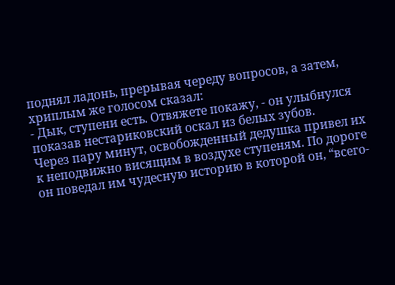поднял ладонь, прерывая череду вопросов, а затем, хриплым же голосом сказал:
- Дык, ступени есть. Отвяжете покажу, - он улыбнулся показав нестариковский оскал из белых зубов.
Через пару минут, освобожденный дедушка привел их к неподвижно висящим в воздухе ступеням. По дороге он поведал им чудесную историю в которой он, “всего-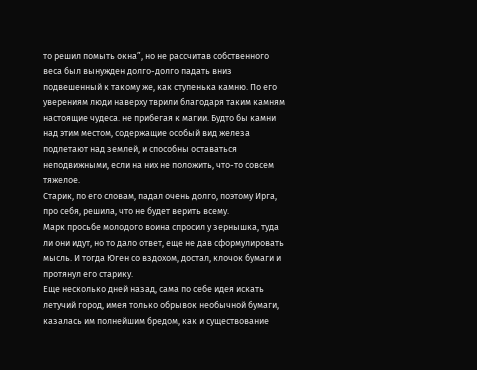то решил помыть окна”, но не рассчитав собственного веса был вынужден долго-долго падать вниз подвешенный к такому же, как ступенька камню. По его уверениям люди наверху тврили благодаря таким камням настоящие чудеса. не прибегая к магии. Будто бы камни над этим местом, содержащие особый вид железа подлетают над землей, и способны оставаться неподвижными, если на них не положить, что-то совсем тяжелое.
Старик, по его словам, падал очень долго, поэтому Ирга, про себя, решила, что не будет верить всему.
Марк просьбе молодого воина спросил у зернышка, туда ли они идут, но то дало ответ, еще не дав сформулировать мысль. И тогда Юген со вздохом, достал, клочок бумаги и протянул его старику.
Еще несколько дней назад, сама по себе идея искать летучий город, имея только обрывок необычной бумаги, казалась им полнейшим бредом, как и существование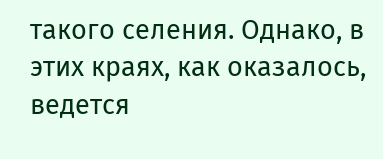такого селения. Однако, в этих краях, как оказалось, ведется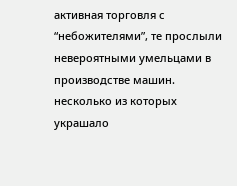активная торговля с “небожителями”, те прослыли невероятными умельцами в производстве машин. несколько из которых украшало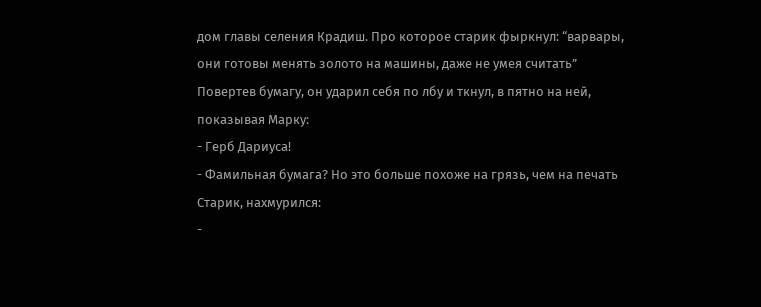дом главы селения Крадиш. Про которое старик фыркнул: “варвары, они готовы менять золото на машины, даже не умея считать”
Повертев бумагу, он ударил себя по лбу и ткнул, в пятно на ней, показывая Марку:
- Герб Дариуса!
- Фамильная бумага? Но это больше похоже на грязь, чем на печать
Старик, нахмурился:
-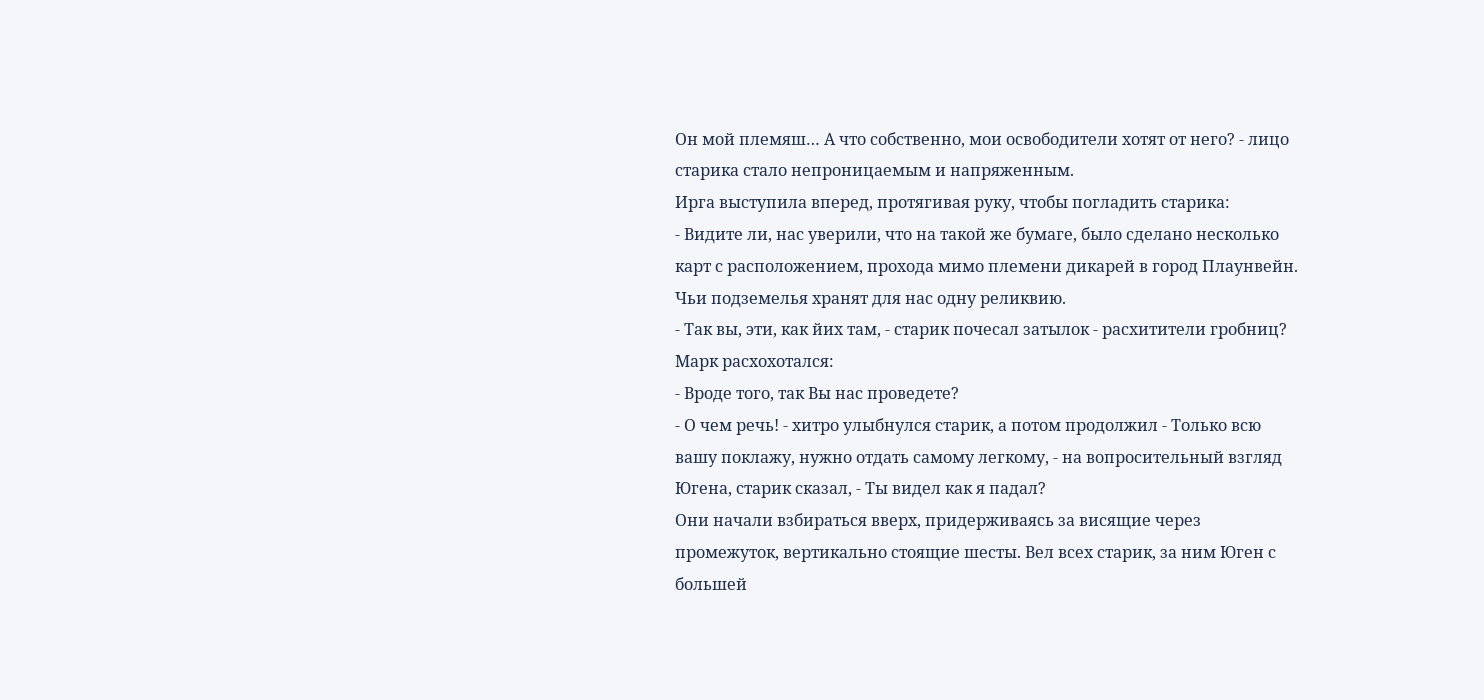Он мой племяш… А что собственно, мои освободители хотят от него? - лицо старика стало непроницаемым и напряженным.
Ирга выступила вперед, протягивая руку, чтобы погладить старика:
- Видите ли, нас уверили, что на такой же бумаге, было сделано несколько карт с расположением, прохода мимо племени дикарей в город Плаунвейн. Чьи подземелья хранят для нас одну реликвию.
- Так вы, эти, как йих там, - старик почесал затылок - расхитители гробниц?
Марк расхохотался:
- Вроде того, так Вы нас проведете?
- О чем речь! - хитро улыбнулся старик, а потом продолжил - Только всю вашу поклажу, нужно отдать самому легкому, - на вопросительный взгляд Югена, старик сказал, - Ты видел как я падал?
Они начали взбираться вверх, придерживаясь за висящие через промежуток, вертикально стоящие шесты. Вел всех старик, за ним Юген с большей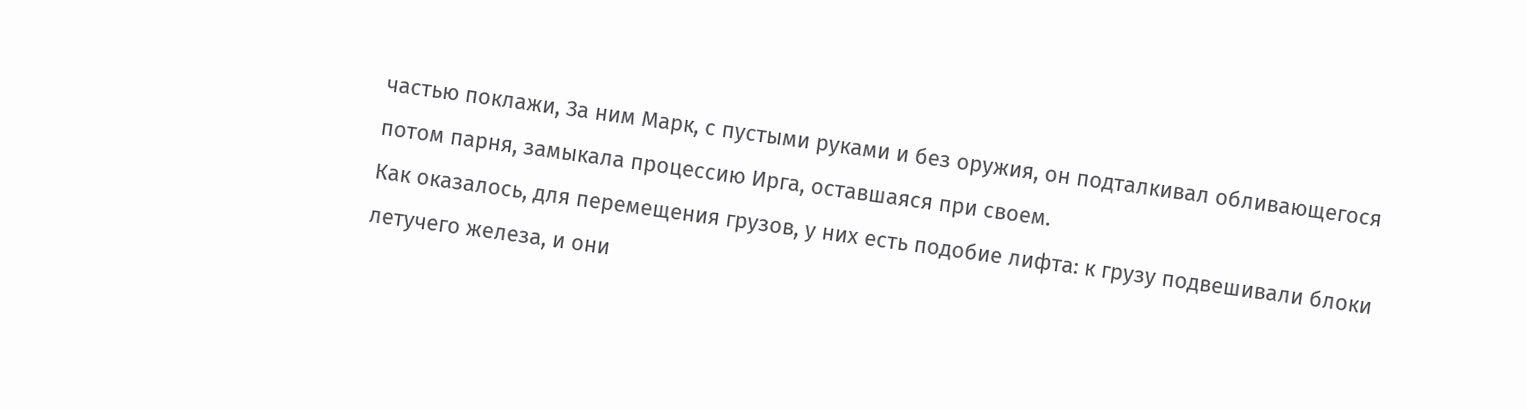частью поклажи, За ним Марк, с пустыми руками и без оружия, он подталкивал обливающегося потом парня, замыкала процессию Ирга, оставшаяся при своем.
Как оказалось, для перемещения грузов, у них есть подобие лифта: к грузу подвешивали блоки летучего железа, и они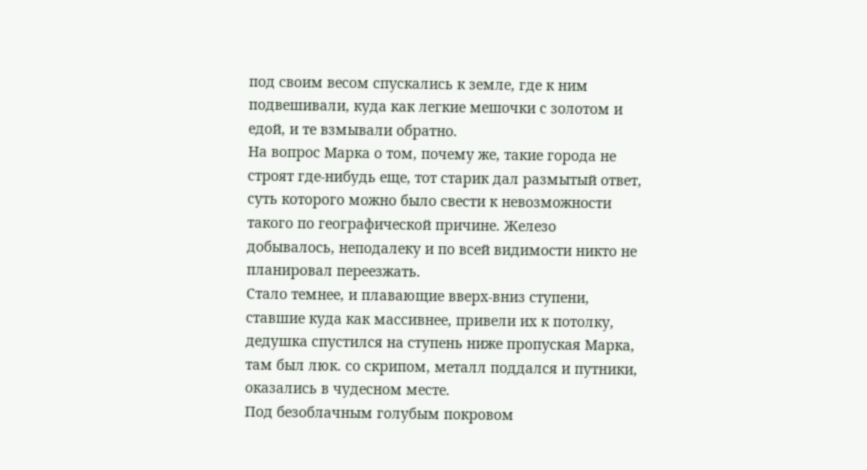под своим весом спускались к земле, где к ним подвешивали, куда как легкие мешочки с золотом и едой, и те взмывали обратно.
На вопрос Марка о том, почему же, такие города не строят где-нибудь еще, тот старик дал размытый ответ, суть которого можно было свести к невозможности такого по географической причине. Железо добывалось, неподалеку и по всей видимости никто не планировал переезжать.
Стало темнее, и плавающие вверх-вниз ступени, ставшие куда как массивнее, привели их к потолку, дедушка спустился на ступень ниже пропуская Марка, там был люк. со скрипом, металл поддался и путники, оказались в чудесном месте.
Под безоблачным голубым покровом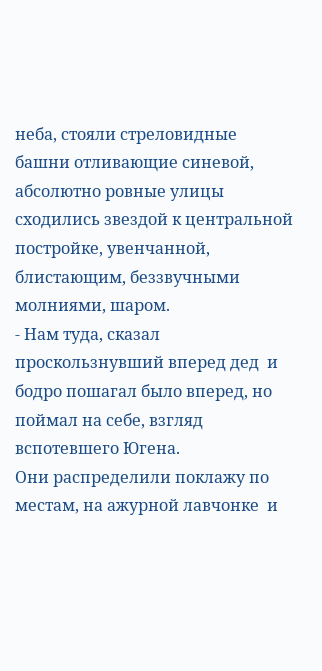неба, стояли стреловидные башни отливающие синевой, абсолютно ровные улицы сходились звездой к центральной постройке, увенчанной, блистающим, беззвучными молниями, шаром.
- Нам туда, сказал проскользнувший вперед дед  и бодро пошагал было вперед, но поймал на себе, взгляд вспотевшего Югена.
Они распределили поклажу по местам, на ажурной лавчонке  и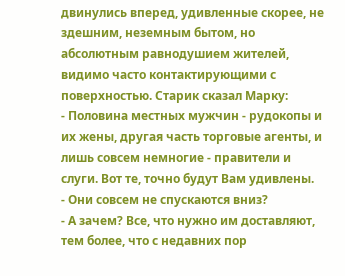двинулись вперед, удивленные скорее, не здешним, неземным бытом, но абсолютным равнодушием жителей, видимо часто контактирующими с поверхностью. Старик сказал Марку:
- Половина местных мужчин - рудокопы и их жены, другая часть торговые агенты, и лишь совсем немногие - правители и слуги. Вот те, точно будут Вам удивлены.
- Они совсем не спускаются вниз?
- А зачем? Все, что нужно им доставляют, тем более, что с недавних пор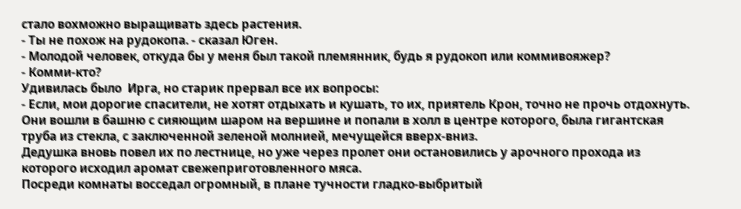стало вохможно выращивать здесь растения.
- Ты не похож на рудокопа. - сказал Юген.
- Молодой человек, откуда бы у меня был такой племянник, будь я рудокоп или коммивояжер?
- Комми-кто?
Удивилась было  Ирга, но старик прервал все их вопросы:
- Если, мои дорогие спасители, не хотят отдыхать и кушать, то их, приятель Крон, точно не прочь отдохнуть.
Они вошли в башню с сияющим шаром на вершине и попали в холл в центре которого, была гигантская труба из стекла, с заключенной зеленой молнией, мечущейся вверх-вниз.
Дедушка вновь повел их по лестнице, но уже через пролет они остановились у арочного прохода из которого исходил аромат свежеприготовленного мяса.
Посреди комнаты восседал огромный, в плане тучности гладко-выбритый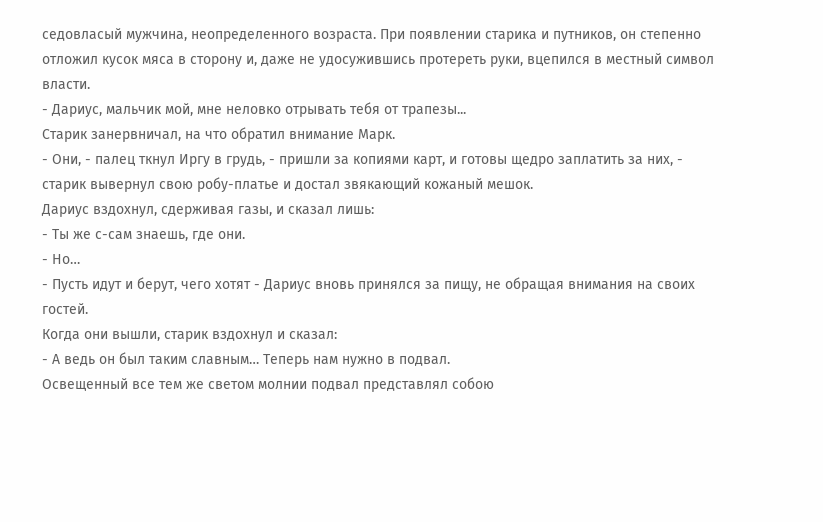седовласый мужчина, неопределенного возраста. При появлении старика и путников, он степенно отложил кусок мяса в сторону и, даже не удосужившись протереть руки, вцепился в местный символ власти.
- Дариус, мальчик мой, мне неловко отрывать тебя от трапезы...
Старик занервничал, на что обратил внимание Марк.
- Они, - палец ткнул Иргу в грудь, - пришли за копиями карт, и готовы щедро заплатить за них, - старик вывернул свою робу-платье и достал звякающий кожаный мешок.
Дариус вздохнул, сдерживая газы, и сказал лишь:
- Ты же с-сам знаешь, где они.
- Но…
- Пусть идут и берут, чего хотят - Дариус вновь принялся за пищу, не обращая внимания на своих гостей.
Когда они вышли, старик вздохнул и сказал:
- А ведь он был таким славным… Теперь нам нужно в подвал.
Освещенный все тем же светом молнии подвал представлял собою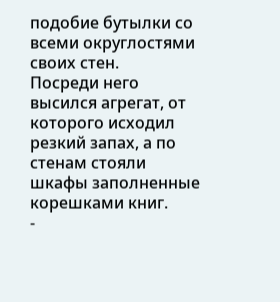подобие бутылки со всеми округлостями своих стен.
Посреди него высился агрегат, от которого исходил резкий запах, а по стенам стояли шкафы заполненные корешками книг.
-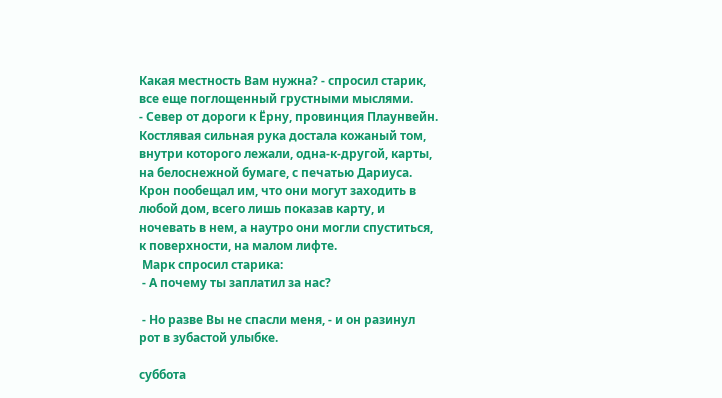Какая местность Вам нужна? - спросил старик, все еще поглощенный грустными мыслями.
- Север от дороги к Ёрну, провинция Плаунвейн.
Костлявая сильная рука достала кожаный том, внутри которого лежали, одна-к-другой, карты, на белоснежной бумаге, с печатью Дариуса.
Крон пообещал им, что они могут заходить в любой дом, всего лишь показав карту, и ночевать в нем, а наутро они могли спуститься, к поверхности, на малом лифте.
 Марк спросил старика:
 - А почему ты заплатил за нас?

 - Но разве Вы не спасли меня, - и он разинул рот в зубастой улыбке.

суббота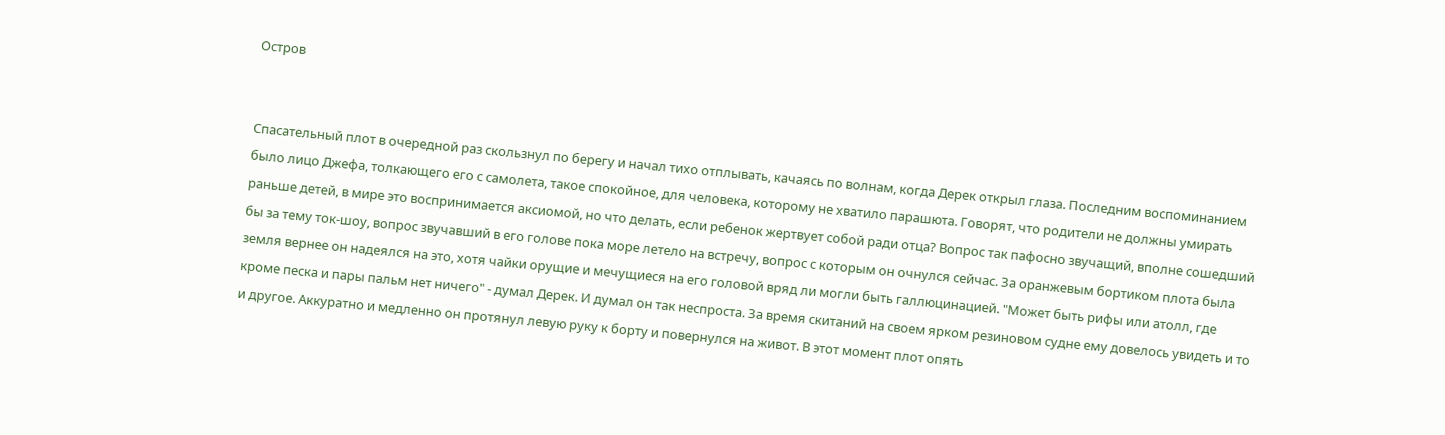Остров


Спасательный плот в очередной раз скользнул по берегу и начал тихо отплывать, качаясь по волнам, когда Дерек открыл глаза. Последним воспоминанием было лицо Джефа, толкающего его с самолета, такое спокойное, для человека, которому не хватило парашюта. Говорят, что родители не должны умирать раньше детей, в мире это воспринимается аксиомой, но что делать, если ребенок жертвует собой ради отца? Вопрос так пафосно звучащий, вполне сошедший бы за тему ток-шоу, вопрос звучавший в его голове пока море летело на встречу, вопрос с которым он очнулся сейчас. За оранжевым бортиком плота была земля вернее он надеялся на это, хотя чайки орущие и мечущиеся на его головой вряд ли могли быть галлюцинацией. "Может быть рифы или атолл, где кроме песка и пары пальм нет ничего" - думал Дерек. И думал он так неспроста. За время скитаний на своем ярком резиновом судне ему довелось увидеть и то и другое. Аккуратно и медленно он протянул левую руку к борту и повернулся на живот. В этот момент плот опять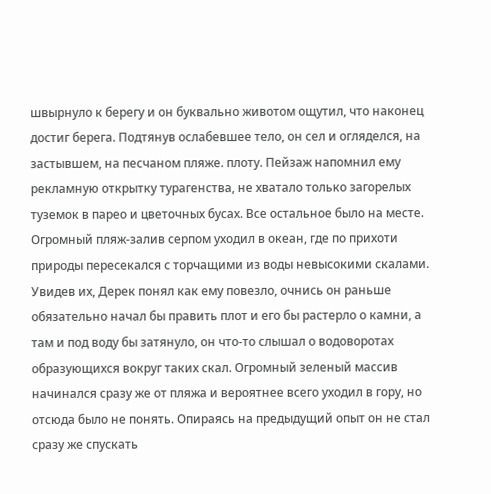швырнуло к берегу и он буквально животом ощутил, что наконец достиг берега. Подтянув ослабевшее тело, он сел и огляделся, на застывшем, на песчаном пляже. плоту. Пейзаж напомнил ему рекламную открытку турагенства, не хватало только загорелых туземок в парео и цветочных бусах. Все остальное было на месте. Огромный пляж-залив серпом уходил в океан, где по прихоти природы пересекался с торчащими из воды невысокими скалами. Увидев их, Дерек понял как ему повезло, очнись он раньше обязательно начал бы править плот и его бы растерло о камни, а там и под воду бы затянуло, он что-то слышал о водоворотах образующихся вокруг таких скал. Огромный зеленый массив начинался сразу же от пляжа и вероятнее всего уходил в гору, но отсюда было не понять. Опираясь на предыдущий опыт он не стал сразу же спускать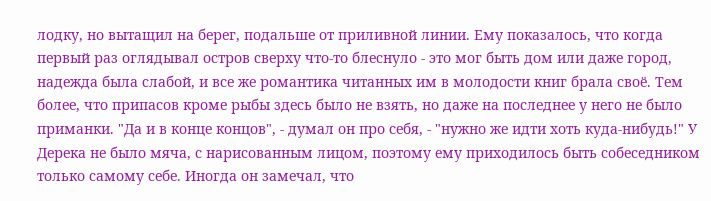лодку, но вытащил на берег, подальше от приливной линии. Ему показалось, что когда первый раз оглядывал остров сверху что-то блеснуло - это мог быть дом или даже город, надежда была слабой, и все же романтика читанных им в молодости книг брала своё. Тем более, что припасов кроме рыбы здесь было не взять, но даже на последнее у него не было приманки. "Да и в конце концов", - думал он про себя, - "нужно же идти хоть куда-нибудь!" У Дерека не было мяча, с нарисованным лицом, поэтому ему приходилось быть собеседником только самому себе. Иногда он замечал, что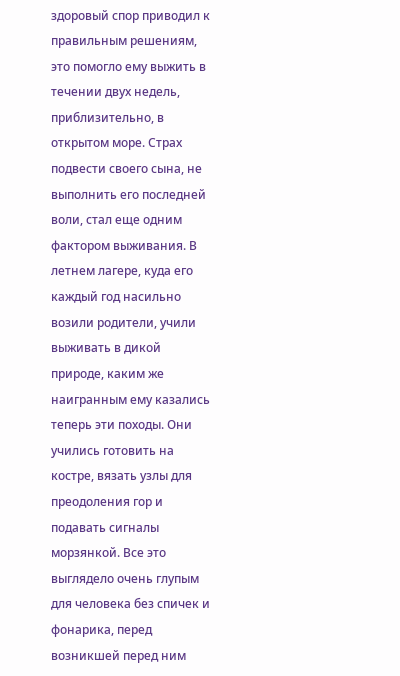здоровый спор приводил к правильным решениям, это помогло ему выжить в течении двух недель, приблизительно, в открытом море. Страх подвести своего сына, не выполнить его последней воли, стал еще одним фактором выживания. В летнем лагере, куда его каждый год насильно возили родители, учили выживать в дикой природе, каким же наигранным ему казались теперь эти походы. Они учились готовить на костре, вязать узлы для преодоления гор и подавать сигналы морзянкой. Все это выглядело очень глупым для человека без спичек и фонарика, перед возникшей перед ним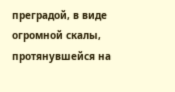преградой, в виде огромной скалы, протянувшейся на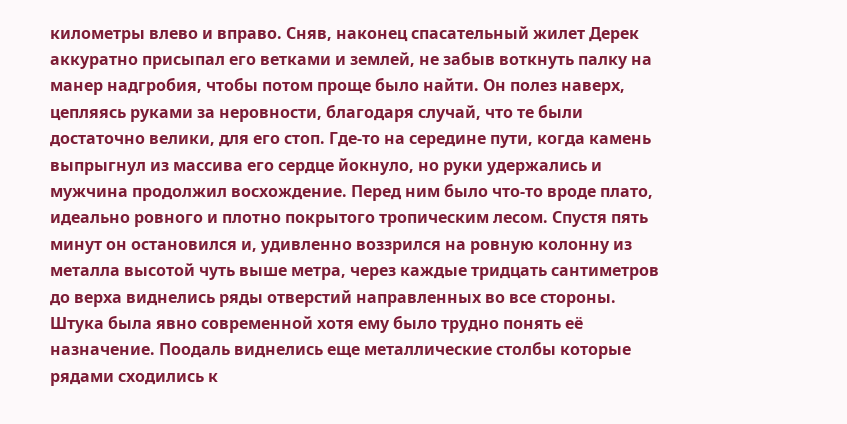километры влево и вправо. Сняв, наконец спасательный жилет Дерек аккуратно присыпал его ветками и землей, не забыв воткнуть палку на манер надгробия, чтобы потом проще было найти. Он полез наверх, цепляясь руками за неровности, благодаря случай, что те были достаточно велики, для его стоп. Где-то на середине пути, когда камень выпрыгнул из массива его сердце йокнуло, но руки удержались и мужчина продолжил восхождение. Перед ним было что-то вроде плато, идеально ровного и плотно покрытого тропическим лесом. Спустя пять минут он остановился и, удивленно воззрился на ровную колонну из металла высотой чуть выше метра, через каждые тридцать сантиметров до верха виднелись ряды отверстий направленных во все стороны. Штука была явно современной хотя ему было трудно понять её назначение. Поодаль виднелись еще металлические столбы которые рядами сходились к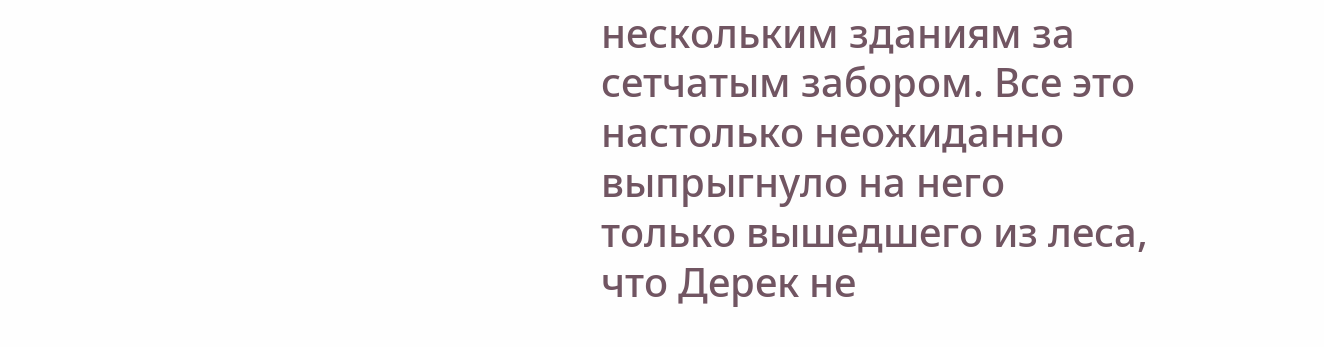нескольким зданиям за сетчатым забором. Все это настолько неожиданно выпрыгнуло на него только вышедшего из леса, что Дерек не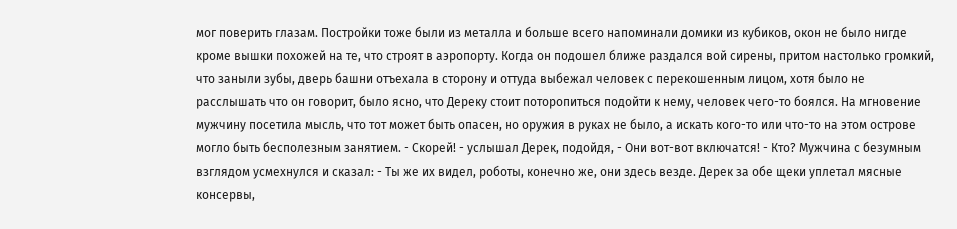мог поверить глазам. Постройки тоже были из металла и больше всего напоминали домики из кубиков, окон не было нигде кроме вышки похожей на те, что строят в аэропорту. Когда он подошел ближе раздался вой сирены, притом настолько громкий, что заныли зубы, дверь башни отъехала в сторону и оттуда выбежал человек с перекошенным лицом, хотя было не расслышать что он говорит, было ясно, что Дереку стоит поторопиться подойти к нему, человек чего-то боялся. На мгновение мужчину посетила мысль, что тот может быть опасен, но оружия в руках не было, а искать кого-то или что-то на этом острове могло быть бесполезным занятием. - Скорей! - услышал Дерек, подойдя, - Они вот-вот включатся! - Кто? Мужчина с безумным взглядом усмехнулся и сказал: - Ты же их видел, роботы, конечно же, они здесь везде. Дерек за обе щеки уплетал мясные консервы,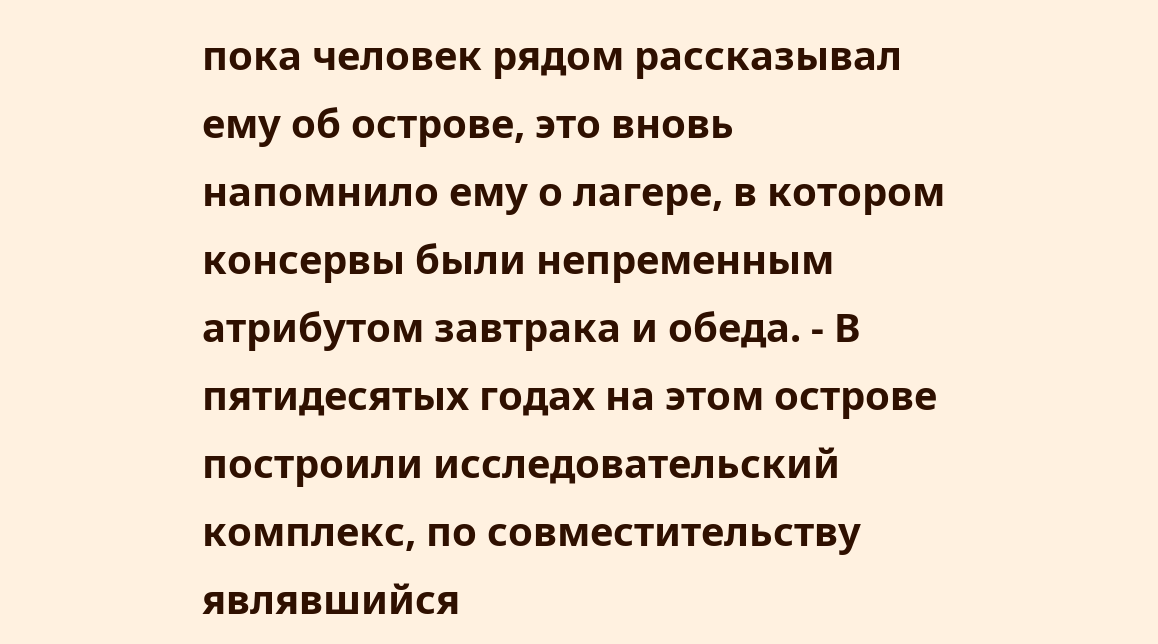пока человек рядом рассказывал ему об острове, это вновь напомнило ему о лагере, в котором консервы были непременным атрибутом завтрака и обеда. - В пятидесятых годах на этом острове построили исследовательский комплекс, по совместительству являвшийся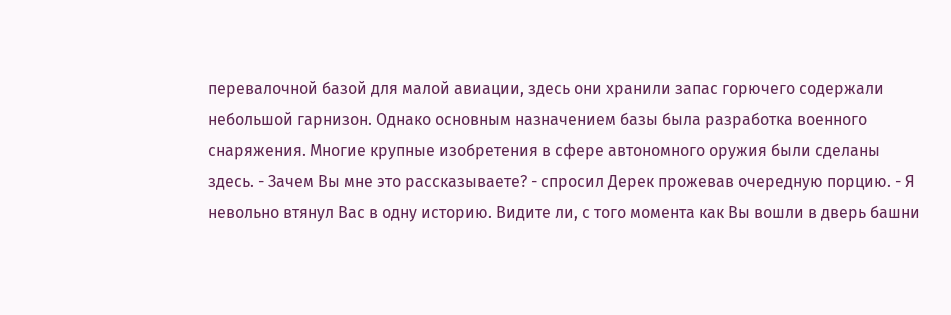перевалочной базой для малой авиации, здесь они хранили запас горючего содержали небольшой гарнизон. Однако основным назначением базы была разработка военного снаряжения. Многие крупные изобретения в сфере автономного оружия были сделаны здесь. - Зачем Вы мне это рассказываете? - спросил Дерек прожевав очередную порцию. - Я невольно втянул Вас в одну историю. Видите ли, с того момента как Вы вошли в дверь башни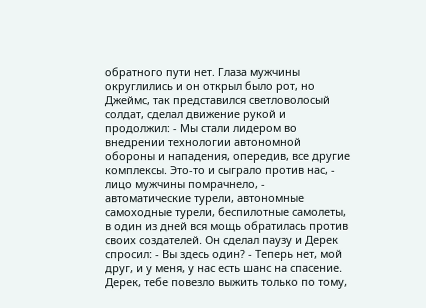обратного пути нет. Глаза мужчины округлились и он открыл было рот, но Джеймс, так представился светловолосый солдат, сделал движение рукой и продолжил: - Мы стали лидером во внедрении технологии автономной обороны и нападения, опередив, все другие комплексы. Это-то и сыграло против нас, - лицо мужчины помрачнело, - автоматические турели, автономные самоходные турели, беспилотные самолеты, в один из дней вся мощь обратилась против своих создателей. Он сделал паузу и Дерек спросил: - Вы здесь один? - Теперь нет, мой друг, и у меня, у нас есть шанс на спасение. Дерек, тебе повезло выжить только по тому,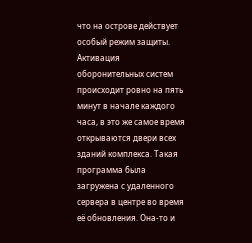что на острове действует особый режим защиты. Активация оборонительных систем происходит ровно на пять минут в начале каждого часа, в это же самое время открываются двери всех зданий комплекса. Такая программа была загружена с удаленного сервера в центре во время её обновления. Она-то и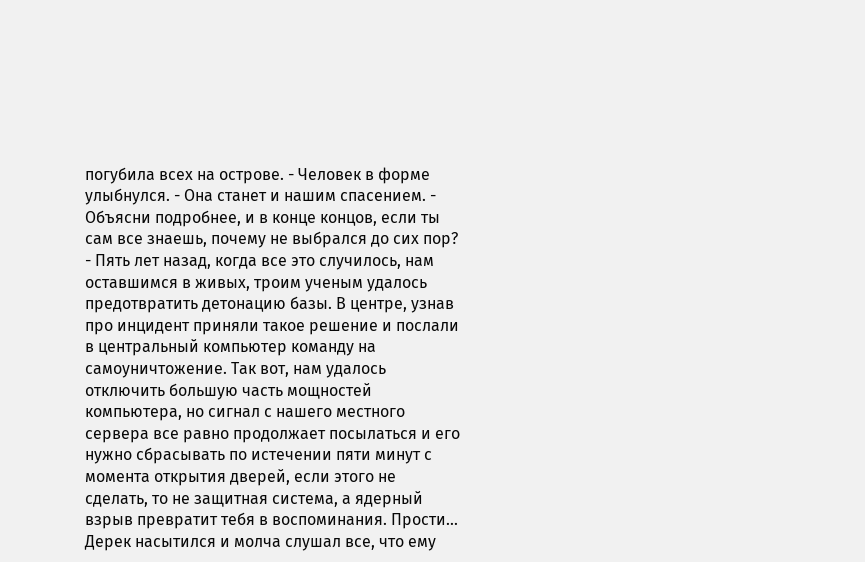погубила всех на острове. - Человек в форме улыбнулся. - Она станет и нашим спасением. - Объясни подробнее, и в конце концов, если ты сам все знаешь, почему не выбрался до сих пор? - Пять лет назад, когда все это случилось, нам оставшимся в живых, троим ученым удалось предотвратить детонацию базы. В центре, узнав про инцидент приняли такое решение и послали в центральный компьютер команду на самоуничтожение. Так вот, нам удалось отключить большую часть мощностей компьютера, но сигнал с нашего местного сервера все равно продолжает посылаться и его нужно сбрасывать по истечении пяти минут с момента открытия дверей, если этого не сделать, то не защитная система, а ядерный взрыв превратит тебя в воспоминания. Прости... Дерек насытился и молча слушал все, что ему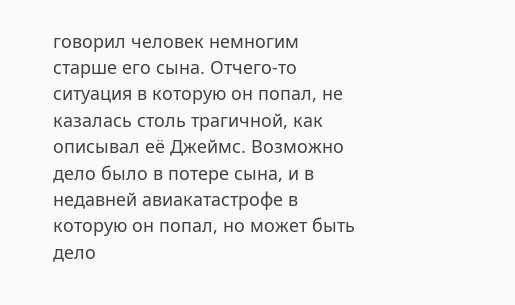говорил человек немногим старше его сына. Отчего-то ситуация в которую он попал, не казалась столь трагичной, как описывал её Джеймс. Возможно дело было в потере сына, и в недавней авиакатастрофе в которую он попал, но может быть дело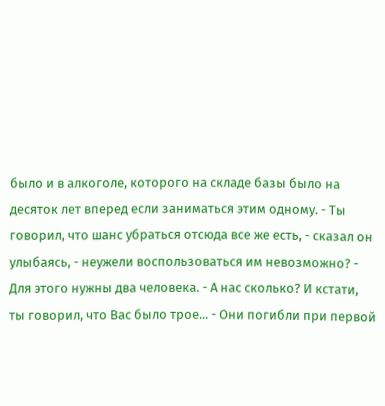было и в алкоголе, которого на складе базы было на десяток лет вперед если заниматься этим одному. - Ты говорил, что шанс убраться отсюда все же есть, - сказал он улыбаясь, - неужели воспользоваться им невозможно? - Для этого нужны два человека. - А нас сколько? И кстати, ты говорил, что Вас было трое... - Они погибли при первой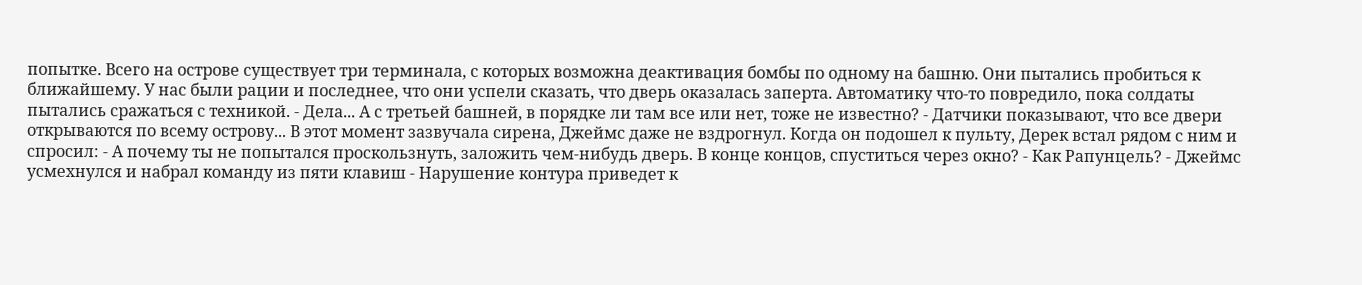попытке. Всего на острове существует три терминала, с которых возможна деактивация бомбы по одному на башню. Они пытались пробиться к ближайшему. У нас были рации и последнее, что они успели сказать, что дверь оказалась заперта. Автоматику что-то повредило, пока солдаты пытались сражаться с техникой. - Дела... А с третьей башней, в порядке ли там все или нет, тоже не известно? - Датчики показывают, что все двери открываются по всему острову... В этот момент зазвучала сирена, Джеймс даже не вздрогнул. Когда он подошел к пульту, Дерек встал рядом с ним и спросил: - А почему ты не попытался проскользнуть, заложить чем-нибудь дверь. В конце концов, спуститься через окно? - Как Рапунцель? - Джеймс усмехнулся и набрал команду из пяти клавиш - Нарушение контура приведет к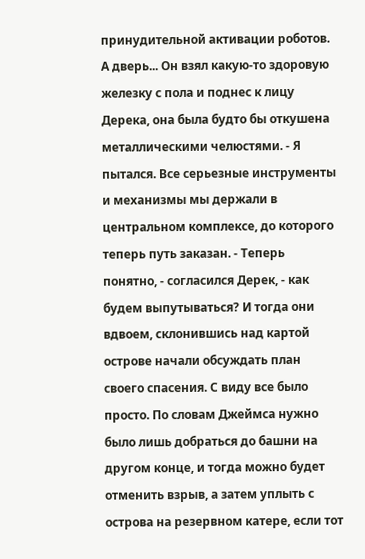принудительной активации роботов. А дверь... Он взял какую-то здоровую железку с пола и поднес к лицу Дерека, она была будто бы откушена металлическими челюстями. - Я пытался. Все серьезные инструменты и механизмы мы держали в центральном комплексе, до которого теперь путь заказан. - Теперь понятно, - согласился Дерек, - как будем выпутываться? И тогда они вдвоем, склонившись над картой острове начали обсуждать план своего спасения. С виду все было просто. По словам Джеймса нужно было лишь добраться до башни на другом конце, и тогда можно будет отменить взрыв, а затем уплыть с острова на резервном катере, если тот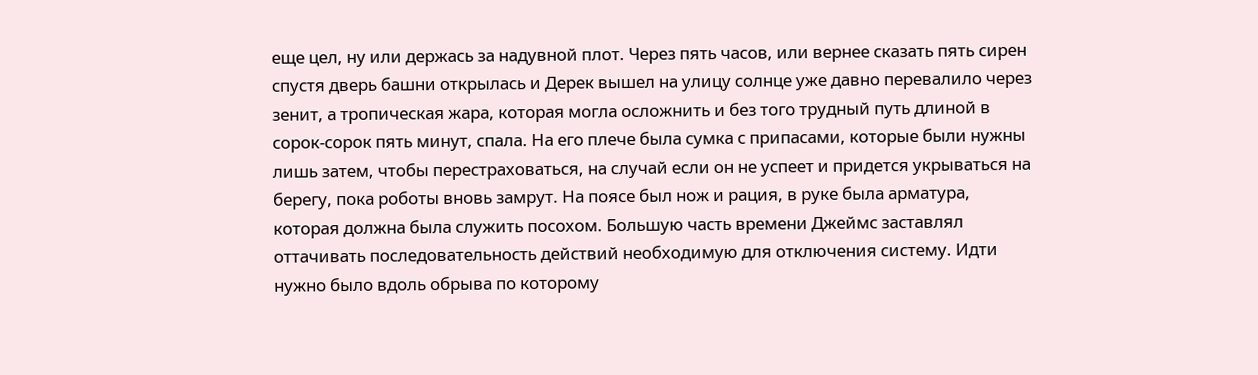еще цел, ну или держась за надувной плот. Через пять часов, или вернее сказать пять сирен спустя дверь башни открылась и Дерек вышел на улицу солнце уже давно перевалило через зенит, а тропическая жара, которая могла осложнить и без того трудный путь длиной в сорок-сорок пять минут, спала. На его плече была сумка с припасами, которые были нужны лишь затем, чтобы перестраховаться, на случай если он не успеет и придется укрываться на берегу, пока роботы вновь замрут. На поясе был нож и рация, в руке была арматура, которая должна была служить посохом. Большую часть времени Джеймс заставлял оттачивать последовательность действий необходимую для отключения систему. Идти нужно было вдоль обрыва по которому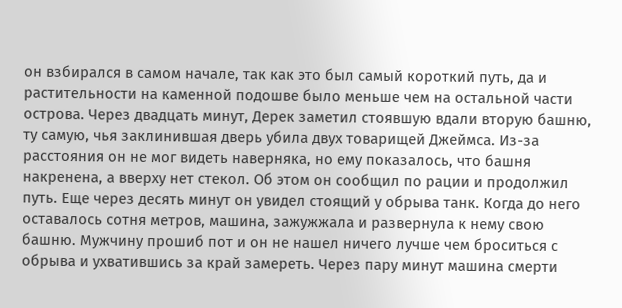он взбирался в самом начале, так как это был самый короткий путь, да и растительности на каменной подошве было меньше чем на остальной части острова. Через двадцать минут, Дерек заметил стоявшую вдали вторую башню, ту самую, чья заклинившая дверь убила двух товарищей Джеймса. Из-за расстояния он не мог видеть наверняка, но ему показалось, что башня накренена, а вверху нет стекол. Об этом он сообщил по рации и продолжил путь. Еще через десять минут он увидел стоящий у обрыва танк. Когда до него оставалось сотня метров, машина, зажужжала и развернула к нему свою башню. Мужчину прошиб пот и он не нашел ничего лучше чем броситься с обрыва и ухватившись за край замереть. Через пару минут машина смерти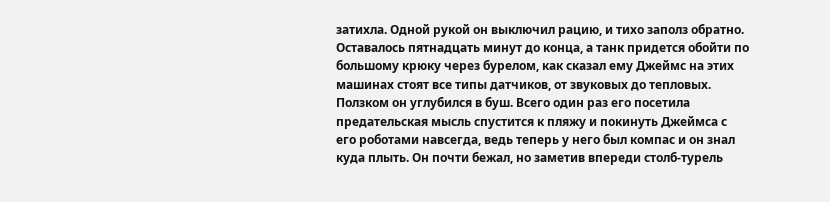затихла. Одной рукой он выключил рацию, и тихо заполз обратно. Оставалось пятнадцать минут до конца, а танк придется обойти по большому крюку через бурелом, как сказал ему Джеймс на этих машинах стоят все типы датчиков, от звуковых до тепловых. Ползком он углубился в буш. Всего один раз его посетила предательская мысль спустится к пляжу и покинуть Джеймса с его роботами навсегда, ведь теперь у него был компас и он знал куда плыть. Он почти бежал, но заметив впереди столб-турель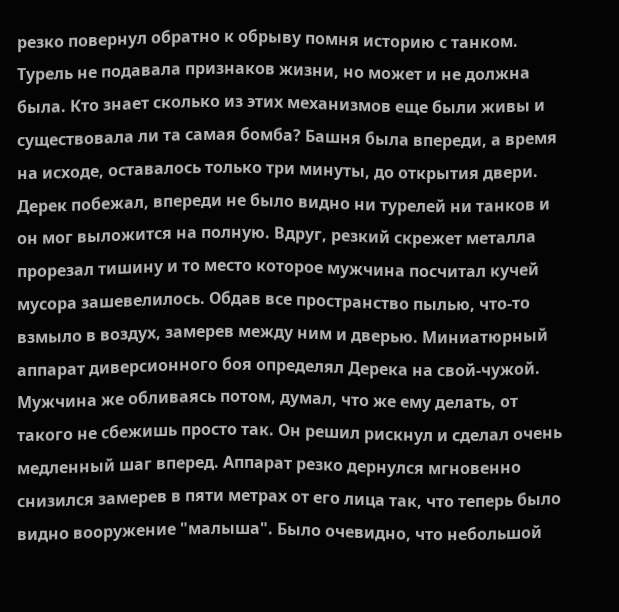резко повернул обратно к обрыву помня историю с танком. Турель не подавала признаков жизни, но может и не должна была. Кто знает сколько из этих механизмов еще были живы и существовала ли та самая бомба? Башня была впереди, а время на исходе, оставалось только три минуты, до открытия двери. Дерек побежал, впереди не было видно ни турелей ни танков и он мог выложится на полную. Вдруг, резкий скрежет металла прорезал тишину и то место которое мужчина посчитал кучей мусора зашевелилось. Обдав все пространство пылью, что-то взмыло в воздух, замерев между ним и дверью. Миниатюрный аппарат диверсионного боя определял Дерека на свой-чужой. Мужчина же обливаясь потом, думал, что же ему делать, от такого не сбежишь просто так. Он решил рискнул и сделал очень медленный шаг вперед. Аппарат резко дернулся мгновенно снизился замерев в пяти метрах от его лица так, что теперь было видно вооружение "малыша". Было очевидно, что небольшой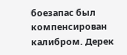боезапас был компенсирован калибром. Дерек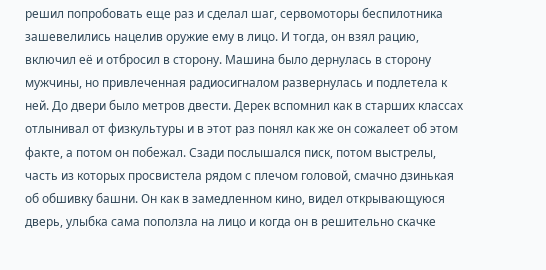решил попробовать еще раз и сделал шаг, сервомоторы беспилотника зашевелились нацелив оружие ему в лицо. И тогда, он взял рацию, включил её и отбросил в сторону. Машина было дернулась в сторону мужчины, но привлеченная радиосигналом развернулась и подлетела к ней. До двери было метров двести. Дерек вспомнил как в старших классах отлынивал от физкультуры и в этот раз понял как же он сожалеет об этом факте, а потом он побежал. Сзади послышался писк, потом выстрелы, часть из которых просвистела рядом с плечом головой, смачно дзинькая об обшивку башни. Он как в замедленном кино, видел открывающуюся дверь, улыбка сама поползла на лицо и когда он в решительно скачке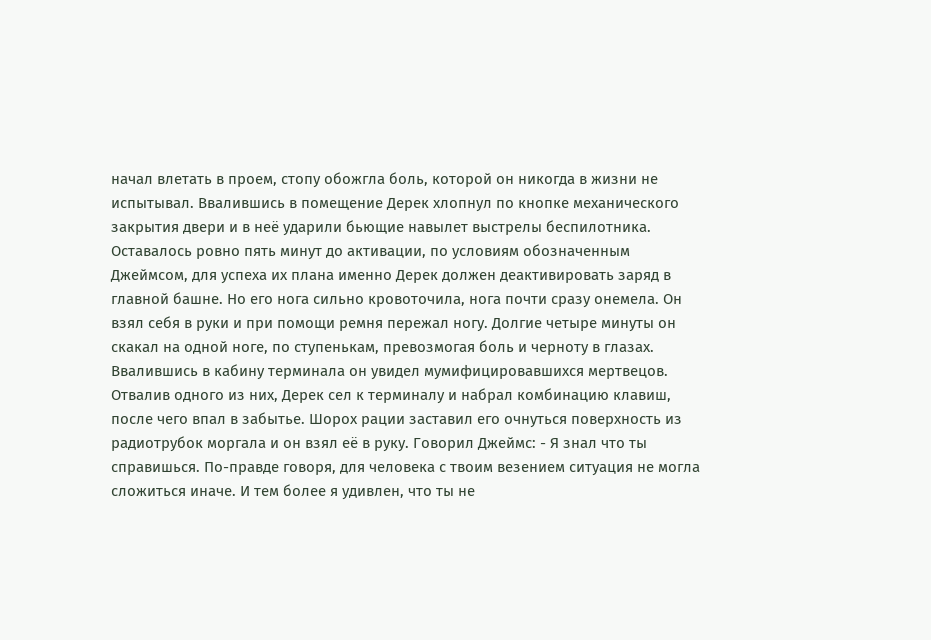начал влетать в проем, стопу обожгла боль, которой он никогда в жизни не испытывал. Ввалившись в помещение Дерек хлопнул по кнопке механического закрытия двери и в неё ударили бьющие навылет выстрелы беспилотника. Оставалось ровно пять минут до активации, по условиям обозначенным Джеймсом, для успеха их плана именно Дерек должен деактивировать заряд в главной башне. Но его нога сильно кровоточила, нога почти сразу онемела. Он взял себя в руки и при помощи ремня пережал ногу. Долгие четыре минуты он скакал на одной ноге, по ступенькам, превозмогая боль и черноту в глазах. Ввалившись в кабину терминала он увидел мумифицировавшихся мертвецов. Отвалив одного из них, Дерек сел к терминалу и набрал комбинацию клавиш, после чего впал в забытье. Шорох рации заставил его очнуться поверхность из радиотрубок моргала и он взял её в руку. Говорил Джеймс: - Я знал что ты справишься. По-правде говоря, для человека с твоим везением ситуация не могла сложиться иначе. И тем более я удивлен, что ты не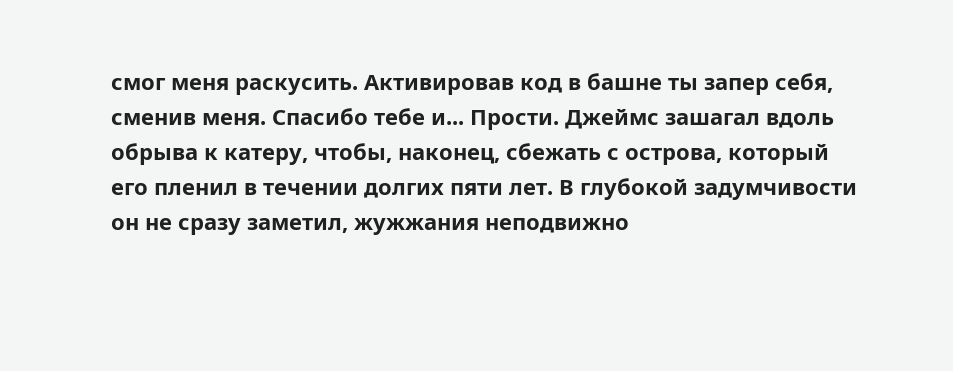смог меня раскусить. Активировав код в башне ты запер себя, сменив меня. Спасибо тебе и... Прости. Джеймс зашагал вдоль обрыва к катеру, чтобы, наконец, сбежать с острова, который его пленил в течении долгих пяти лет. В глубокой задумчивости он не сразу заметил, жужжания неподвижно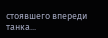стоявшего впереди танка...